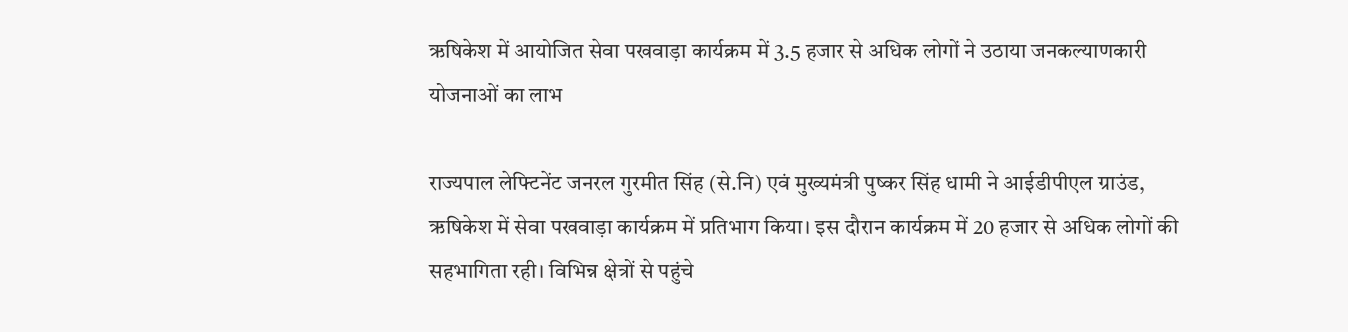ऋषिकेश में आयोजित सेवा पखवाड़ा कार्यक्रम में 3.5 हजार से अधिक लोगों ने उठाया जनकल्याणकारी योजनाओं का लाभ

राज्यपाल लेफ्टिनेंट जनरल गुरमीत सिंह (से.नि) एवं मुख्यमंत्री पुष्कर सिंह धामी ने आईडीपीएल ग्राउंड, ऋषिकेश में सेवा पखवाड़ा कार्यक्रम में प्रतिभाग किया। इस दौरान कार्यक्रम में 20 हजार से अधिक लोगों की सहभागिता रही। विभिन्न क्षेत्रों से पहुंचे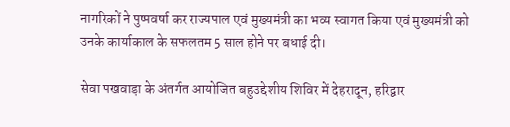नागरिकों ने पुष्पवर्षा कर राज्यपाल एवं मुख्यमंत्री का भव्य स्वागत किया एवं मुख्यमंत्री को उनके कार्याकाल के सफलतम 5 साल होने पर बधाई दी।

सेवा पखवाड़ा के अंतर्गत आयोजित बहुउद्देशीय शिविर में देहरादून, हरिद्वार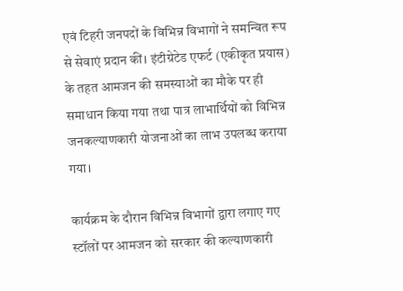एवं टिहरी जनपदों के विभिन्न विभागों ने समन्वित रूप से सेवाएं प्रदान कीं। इंटीग्रेटेड एफर्ट (एकीकृत प्रयास) के तहत आमजन की समस्याओं का मौके पर ही समाधान किया गया तथा पात्र लाभार्थियों को विभिन्न जनकल्याणकारी योजनाओं का लाभ उपलब्ध कराया गया।

कार्यक्रम के दौरान विभिन्न विभागों द्वारा लगाए गए स्टॉलों पर आमजन को सरकार की कल्याणकारी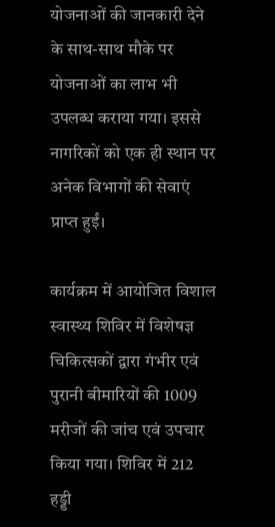योजनाओं की जानकारी देने के साथ-साथ मौके पर योजनाओं का लाभ भी उपलब्ध कराया गया। इससे नागरिकों को एक ही स्थान पर अनेक विभागों की सेवाएं प्राप्त हुईं।

कार्यक्रम में आयोजित विशाल स्वास्थ्य शिविर में विशेषज्ञ चिकित्सकों द्वारा गंभीर एवं पुरानी बीमारियों की 1009 मरीजों की जांच एवं उपचार किया गया। शिविर में 212 हड्डी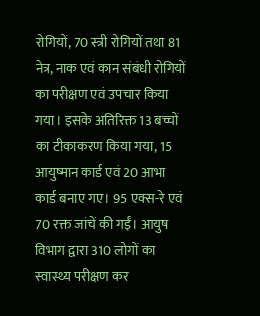रोगियों, 70 स्त्री रोगियों तथा 81 नेत्र, नाक एवं कान संबंधी रोगियों का परीक्षण एवं उपचार किया गया। इसके अतिरिक्त 13 बच्चों का टीकाकरण किया गया, 15 आयुष्मान कार्ड एवं 20 आभा कार्ड बनाए गए। 95 एक्स-रे एवं 70 रक्त जांचें की गईं। आयुष विभाग द्वारा 310 लोगों का स्वास्थ्य परीक्षण कर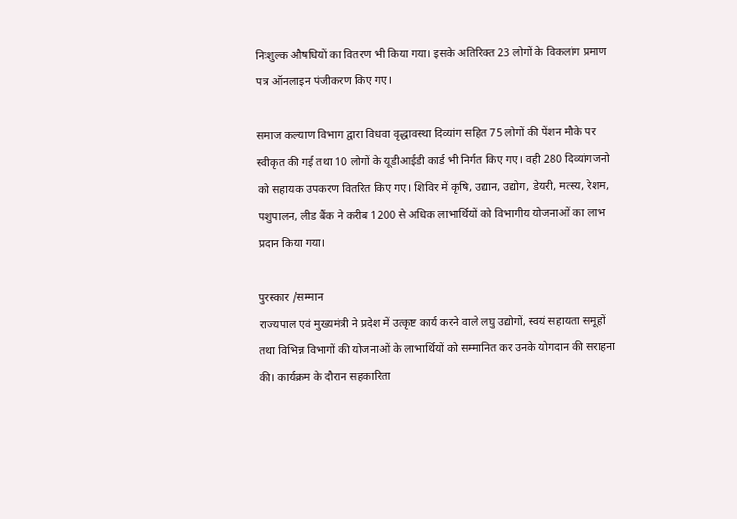निःशुल्क औषधियों का वितरण भी किया गया। इसके अतिरिक्त 23 लोगों के विकलांग प्रमाण पत्र ऑनलाइन पंजीकरण किए गए।

समाज कल्याण विभाग द्वारा विधवा वृद्धावस्था दिव्यांग सहित 75 लोगों की पेंशन मौके पर स्वीकृत की गई तथा 10 लोगों के यूडीआईडी कार्ड भी निर्गत किए गए। वही 280 दिव्यांगजनो को सहायक उपकरण वितरित किए गए। शिविर में कृषि, उद्यान, उद्योग, डेयरी, मत्स्य, रेशम, पशुपालन, लीड बैंक ने करीब 1200 से अधिक लाभार्थियों को विभागीय योजनाओं का लाभ प्रदान किया गया।

पुरस्कार /सम्मान
राज्यपाल एवं मुख्यमंत्री ने प्रदेश में उत्कृष्ट कार्य करने वाले लघु उद्योगों, स्वयं सहायता समूहों तथा विभिन्न विभागों की योजनाओं के लाभार्थियों को सम्मानित कर उनके योगदान की सराहना की। कार्यक्रम के दौरान सहकारिता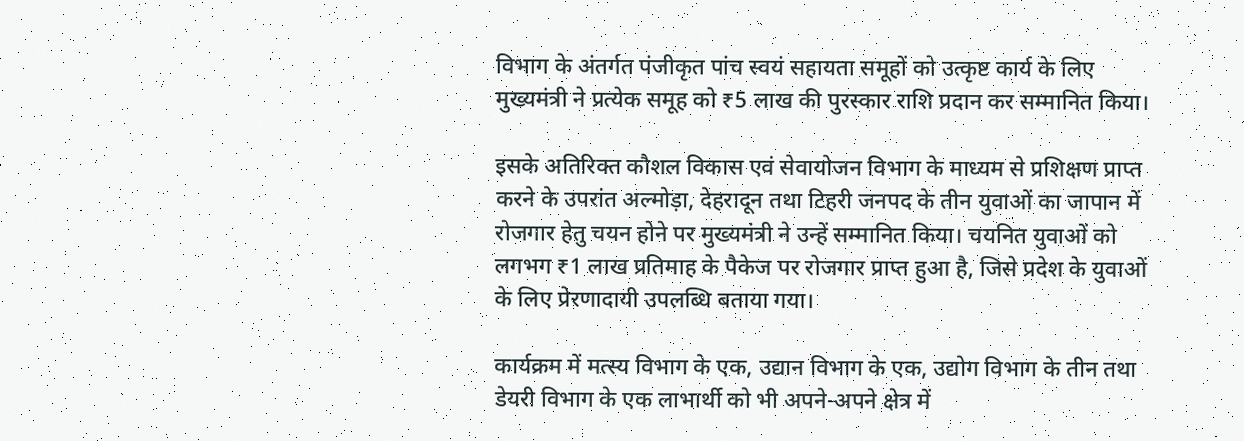विभाग के अंतर्गत पंजीकृत पांच स्वयं सहायता समूहों को उत्कृष्ट कार्य के लिए मुख्यमंत्री ने प्रत्येक समूह को ₹5 लाख की पुरस्कार राशि प्रदान कर सम्मानित किया।

इसके अतिरिक्त कौशल विकास एवं सेवायोजन विभाग के माध्यम से प्रशिक्षण प्राप्त करने के उपरांत अल्मोड़ा, देहरादून तथा टिहरी जनपद के तीन युवाओं का जापान में रोजगार हेतु चयन होने पर मुख्यमंत्री ने उन्हें सम्मानित किया। चयनित युवाओं को लगभग ₹1 लाख प्रतिमाह के पैकेज पर रोजगार प्राप्त हुआ है, जिसे प्रदेश के युवाओं के लिए प्रेरणादायी उपलब्धि बताया गया।

कार्यक्रम में मत्स्य विभाग के एक, उद्यान विभाग के एक, उद्योग विभाग के तीन तथा डेयरी विभाग के एक लाभार्थी को भी अपने-अपने क्षेत्र में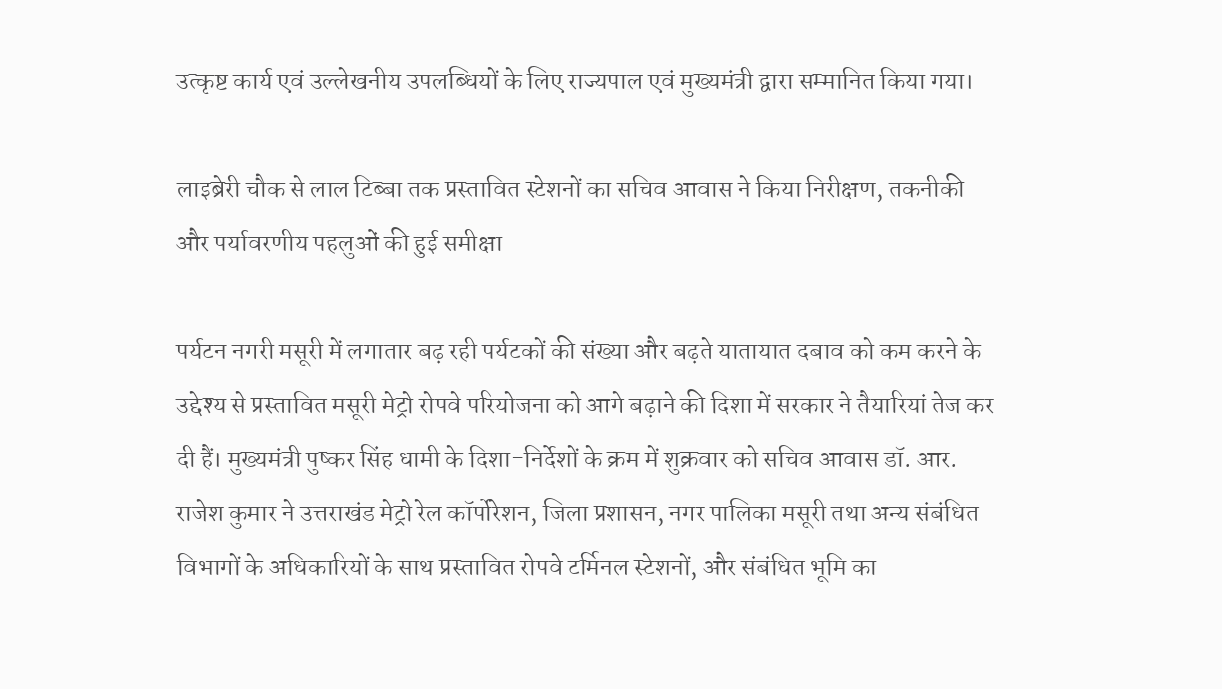उत्कृष्ट कार्य एवं उल्लेखनीय उपलब्धियों के लिए राज्यपाल एवं मुख्यमंत्री द्वारा सम्मानित किया गया।

लाइब्रेरी चौक से लाल टिब्बा तक प्रस्तावित स्टेशनों का सचिव आवास ने किया निरीक्षण, तकनीकी और पर्यावरणीय पहलुओं की हुई समीक्षा

पर्यटन नगरी मसूरी में लगातार बढ़ रही पर्यटकों की संख्या और बढ़ते यातायात दबाव को कम करने के उद्देश्य से प्रस्तावित मसूरी मेट्रो रोपवे परियोजना को आगे बढ़ाने की दिशा में सरकार ने तैयारियां तेज कर दी हैं। मुख्यमंत्री पुष्कर सिंह धामी के दिशा-निर्देशों के क्रम में शुक्रवार को सचिव आवास डॉ. आर. राजेश कुमार ने उत्तराखंड मेट्रो रेल कॉर्पोरेशन, जिला प्रशासन, नगर पालिका मसूरी तथा अन्य संबंधित विभागों के अधिकारियों के साथ प्रस्तावित रोपवे टर्मिनल स्टेशनों, और संबंधित भूमि का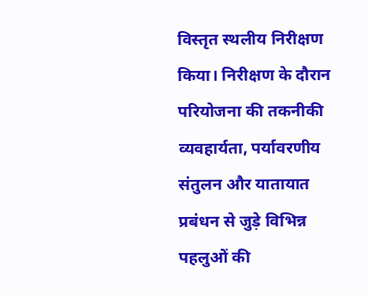विस्तृत स्थलीय निरीक्षण किया। निरीक्षण के दौरान परियोजना की तकनीकी व्यवहार्यता, पर्यावरणीय संतुलन और यातायात प्रबंधन से जुड़े विभिन्न पहलुओं की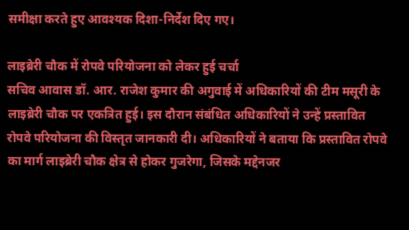समीक्षा करते हुए आवश्यक दिशा-निर्देश दिए गए।

लाइब्रेरी चौक में रोपवे परियोजना को लेकर हुई चर्चा
सचिव आवास डॉ. आर. राजेश कुमार की अगुवाई में अधिकारियों की टीम मसूरी के लाइब्रेरी चौक पर एकत्रित हुई। इस दौरान संबंधित अधिकारियों ने उन्हें प्रस्तावित रोपवे परियोजना की विस्तृत जानकारी दी। अधिकारियों ने बताया कि प्रस्तावित रोपवे का मार्ग लाइब्रेरी चौक क्षेत्र से होकर गुजरेगा, जिसके मद्देनजर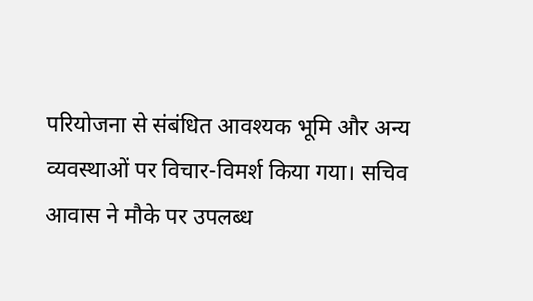परियोजना से संबंधित आवश्यक भूमि और अन्य व्यवस्थाओं पर विचार-विमर्श किया गया। सचिव आवास ने मौके पर उपलब्ध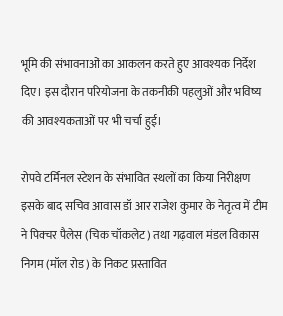भूमि की संभावनाओं का आकलन करते हुए आवश्यक निर्देश दिए। इस दौरान परियोजना के तकनीकी पहलुओं और भविष्य की आवश्यकताओं पर भी चर्चा हुई।

रोपवे टर्मिनल स्टेशन के संभावित स्थलों का किया निरीक्षण
इसके बाद सचिव आवास डॉ आर राजेश कुमार के नेतृत्व में टीम ने पिक्चर पैलेस (चिक चॉकलेट) तथा गढ़वाल मंडल विकास निगम (मॉल रोड) के निकट प्रस्तावित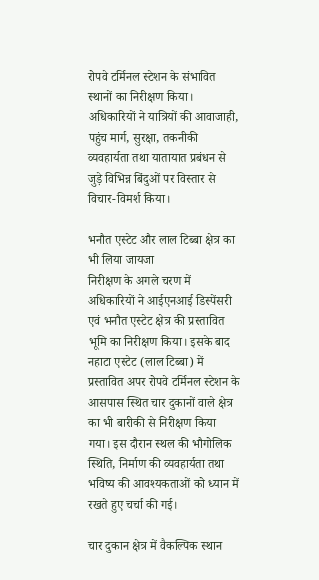रोपवे टर्मिनल स्टेशन के संभावित स्थानों का निरीक्षण किया। अधिकारियों ने यात्रियों की आवाजाही, पहुंच मार्ग, सुरक्षा, तकनीकी व्यवहार्यता तथा यातायात प्रबंधन से जुड़े विभिन्न बिंदुओं पर विस्तार से विचार-विमर्श किया।

भनौत एस्टेट और लाल टिब्बा क्षेत्र का भी लिया जायजा
निरीक्षण के अगले चरण में अधिकारियों ने आईएनआई डिस्पेंसरी एवं भनौत एस्टेट क्षेत्र की प्रस्तावित भूमि का निरीक्षण किया। इसके बाद नहाटा एस्टेट (लाल टिब्बा) में प्रस्तावित अपर रोपवे टर्मिनल स्टेशन के आसपास स्थित चार दुकानों वाले क्षेत्र का भी बारीकी से निरीक्षण किया गया। इस दौरान स्थल की भौगोलिक स्थिति, निर्माण की व्यवहार्यता तथा भविष्य की आवश्यकताओं को ध्यान में रखते हुए चर्चा की गई।

चार दुकान क्षेत्र में वैकल्पिक स्थान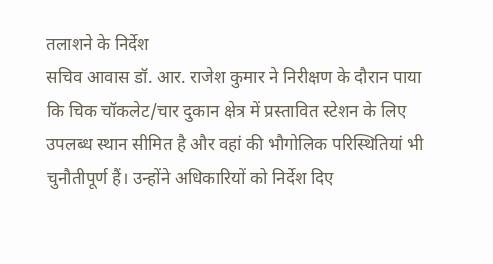तलाशने के निर्देश
सचिव आवास डॉ. आर. राजेश कुमार ने निरीक्षण के दौरान पाया कि चिक चॉकलेट/चार दुकान क्षेत्र में प्रस्तावित स्टेशन के लिए उपलब्ध स्थान सीमित है और वहां की भौगोलिक परिस्थितियां भी चुनौतीपूर्ण हैं। उन्होंने अधिकारियों को निर्देश दिए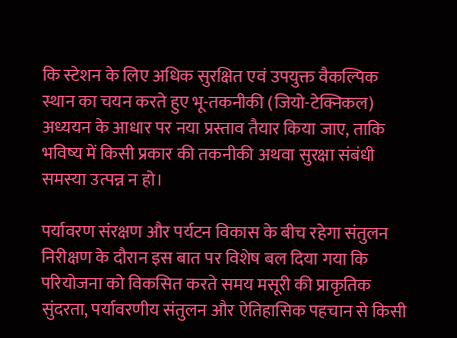कि स्टेशन के लिए अधिक सुरक्षित एवं उपयुक्त वैकल्पिक स्थान का चयन करते हुए भू-तकनीकी (जियो-टेक्निकल) अध्ययन के आधार पर नया प्रस्ताव तैयार किया जाए, ताकि भविष्य में किसी प्रकार की तकनीकी अथवा सुरक्षा संबंधी समस्या उत्पन्न न हो।

पर्यावरण संरक्षण और पर्यटन विकास के बीच रहेगा संतुलन
निरीक्षण के दौरान इस बात पर विशेष बल दिया गया कि परियोजना को विकसित करते समय मसूरी की प्राकृतिक सुंदरता, पर्यावरणीय संतुलन और ऐतिहासिक पहचान से किसी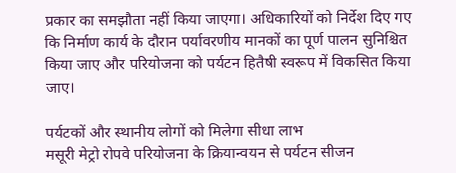प्रकार का समझौता नहीं किया जाएगा। अधिकारियों को निर्देश दिए गए कि निर्माण कार्य के दौरान पर्यावरणीय मानकों का पूर्ण पालन सुनिश्चित किया जाए और परियोजना को पर्यटन हितैषी स्वरूप में विकसित किया जाए।

पर्यटकों और स्थानीय लोगों को मिलेगा सीधा लाभ
मसूरी मेट्रो रोपवे परियोजना के क्रियान्वयन से पर्यटन सीजन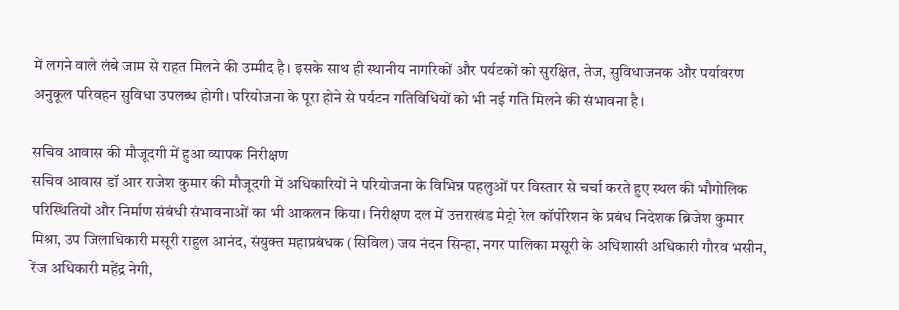में लगने वाले लंबे जाम से राहत मिलने की उम्मीद है। इसके साथ ही स्थानीय नागरिकों और पर्यटकों को सुरक्षित, तेज, सुविधाजनक और पर्यावरण अनुकूल परिवहन सुविधा उपलब्ध होगी। परियोजना के पूरा होने से पर्यटन गतिविधियों को भी नई गति मिलने की संभावना है।

सचिव आवास की मौजूदगी में हुआ व्यापक निरीक्षण
सचिव आवास डॉ आर राजेश कुमार की मौजूदगी में अधिकारियों ने परियोजना के विभिन्न पहलुओं पर विस्तार से चर्चा करते हुए स्थल की भौगोलिक परिस्थितियों और निर्माण संबंधी संभावनाओं का भी आकलन किया। निरीक्षण दल में उत्तराखंड मेट्रो रेल कॉर्पोरेशन के प्रबंध निदेशक ब्रिजेश कुमार मिश्रा, उप जिलाधिकारी मसूरी राहुल आनंद, संयुक्त महाप्रबंधक (सिविल) जय नंदन सिन्हा, नगर पालिका मसूरी के अधिशासी अधिकारी गौरव भसीन, रेंज अधिकारी महेंद्र नेगी,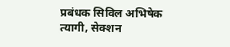प्रबंधक सिविल अभिषेक त्यागी, सेक्शन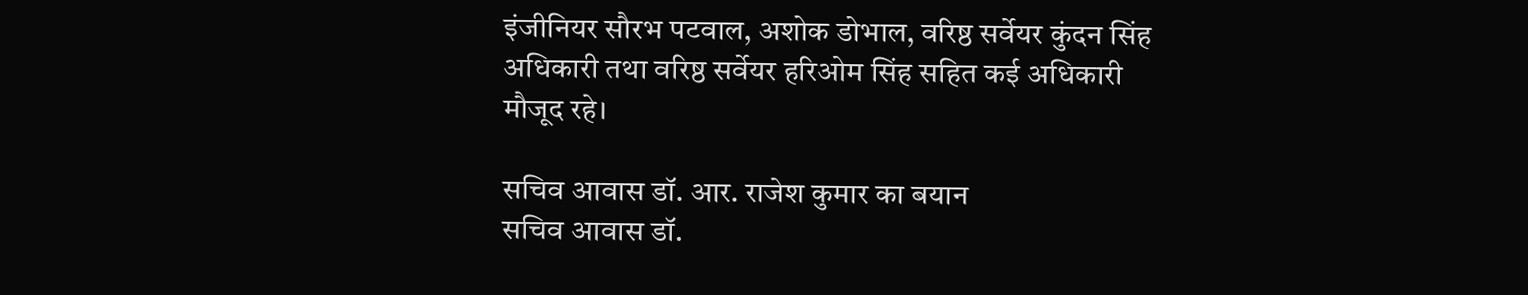इंजीनियर सौरभ पटवाल, अशोक डोभाल, वरिष्ठ सर्वेयर कुंदन सिंह अधिकारी तथा वरिष्ठ सर्वेयर हरिओम सिंह सहित कई अधिकारी मौजूद रहे।

सचिव आवास डॉ. आर. राजेश कुमार का बयान
सचिव आवास डॉ.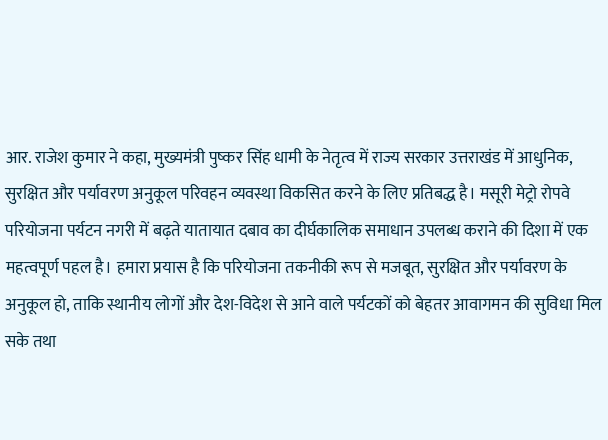आर. राजेश कुमार ने कहा, मुख्यमंत्री पुष्कर सिंह धामी के नेतृत्व में राज्य सरकार उत्तराखंड में आधुनिक, सुरक्षित और पर्यावरण अनुकूल परिवहन व्यवस्था विकसित करने के लिए प्रतिबद्ध है। मसूरी मेट्रो रोपवे परियोजना पर्यटन नगरी में बढ़ते यातायात दबाव का दीर्घकालिक समाधान उपलब्ध कराने की दिशा में एक महत्वपूर्ण पहल है। हमारा प्रयास है कि परियोजना तकनीकी रूप से मजबूत, सुरक्षित और पर्यावरण के अनुकूल हो, ताकि स्थानीय लोगों और देश-विदेश से आने वाले पर्यटकों को बेहतर आवागमन की सुविधा मिल सके तथा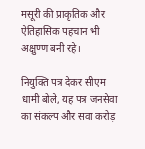मसूरी की प्राकृतिक और ऐतिहासिक पहचान भी अक्षुण्ण बनी रहे।

नियुक्ति पत्र देकर सीएम धामी बोले, यह पत्र जनसेवा का संकल्प और सवा करोड़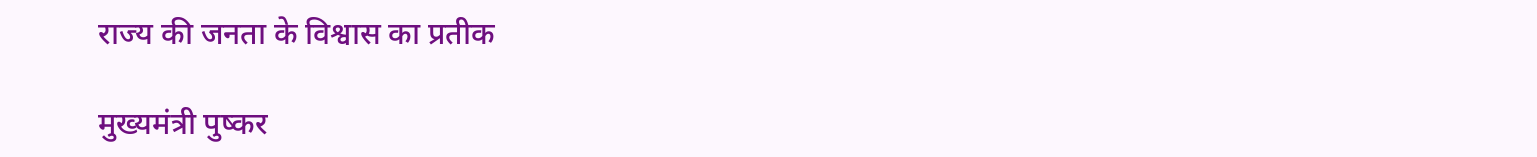राज्य की जनता के विश्वास का प्रतीक

मुख्यमंत्री पुष्कर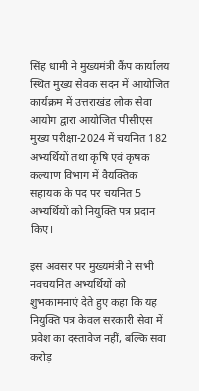सिंह धामी ने मुख्यमंत्री कैंप कार्यालय स्थित मुख्य सेवक सदन में आयोजित कार्यक्रम में उत्तराखंड लोक सेवा आयोग द्वारा आयोजित पीसीएस मुख्य परीक्षा-2024 में चयनित 182 अभ्यर्थियों तथा कृषि एवं कृषक कल्याण विभाग में वैयक्तिक सहायक के पद पर चयनित 5 अभ्यर्थियों को नियुक्ति पत्र प्रदान किए।

इस अवसर पर मुख्यमंत्री ने सभी नवचयनित अभ्यर्थियों को शुभकामनाएं देते हुए कहा कि यह नियुक्ति पत्र केवल सरकारी सेवा में प्रवेश का दस्तावेज नहीं, बल्कि सवा करोड़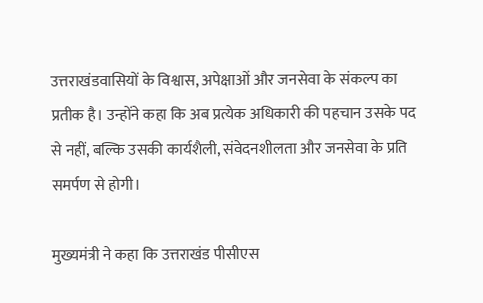उत्तराखंडवासियों के विश्वास, अपेक्षाओं और जनसेवा के संकल्प का प्रतीक है। उन्होंने कहा कि अब प्रत्येक अधिकारी की पहचान उसके पद से नहीं, बल्कि उसकी कार्यशैली, संवेदनशीलता और जनसेवा के प्रति समर्पण से होगी।

मुख्यमंत्री ने कहा कि उत्तराखंड पीसीएस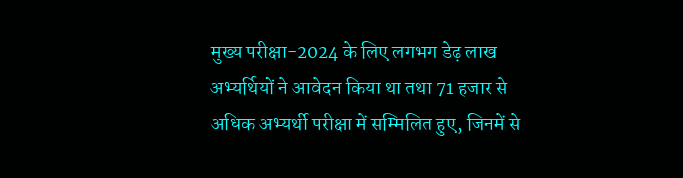मुख्य परीक्षा-2024 के लिए लगभग डेढ़ लाख अभ्यर्थियों ने आवेदन किया था तथा 71 हजार से अधिक अभ्यर्थी परीक्षा में सम्मिलित हुए, जिनमें से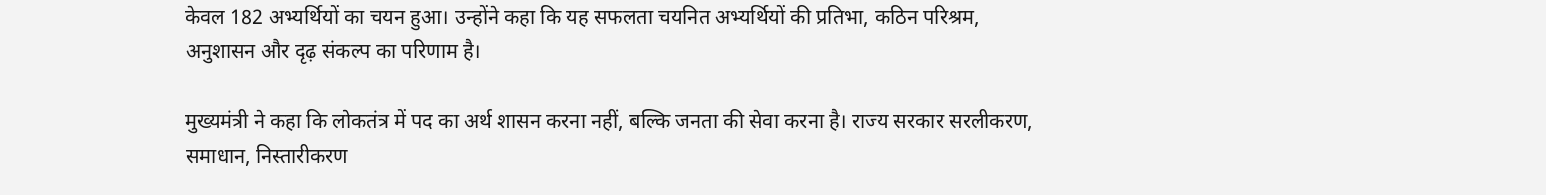केवल 182 अभ्यर्थियों का चयन हुआ। उन्होंने कहा कि यह सफलता चयनित अभ्यर्थियों की प्रतिभा, कठिन परिश्रम, अनुशासन और दृढ़ संकल्प का परिणाम है।

मुख्यमंत्री ने कहा कि लोकतंत्र में पद का अर्थ शासन करना नहीं, बल्कि जनता की सेवा करना है। राज्य सरकार सरलीकरण, समाधान, निस्तारीकरण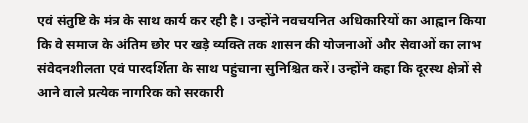एवं संतुष्टि के मंत्र के साथ कार्य कर रही है। उन्होंने नवचयनित अधिकारियों का आह्वान किया कि वे समाज के अंतिम छोर पर खड़े व्यक्ति तक शासन की योजनाओं और सेवाओं का लाभ संवेदनशीलता एवं पारदर्शिता के साथ पहुंचाना सुनिश्चित करें। उन्होंने कहा कि दूरस्थ क्षेत्रों से आने वाले प्रत्येक नागरिक को सरकारी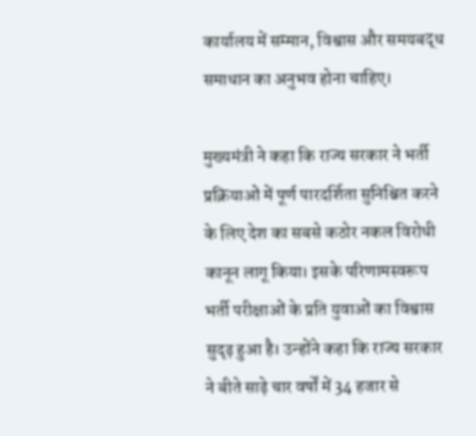कार्यालय में सम्मान, विश्वास और समयबद्ध समाधान का अनुभव होना चाहिए।

मुख्यमंत्री ने कहा कि राज्य सरकार ने भर्ती प्रक्रियाओं में पूर्ण पारदर्शिता सुनिश्चित करने के लिए देश का सबसे कठोर नकल विरोधी कानून लागू किया। इसके परिणामस्वरूप भर्ती परीक्षाओं के प्रति युवाओं का विश्वास सुदृढ़ हुआ है। उन्होंने कहा कि राज्य सरकार ने बीते साढ़े चार वर्षों में 34 हजार से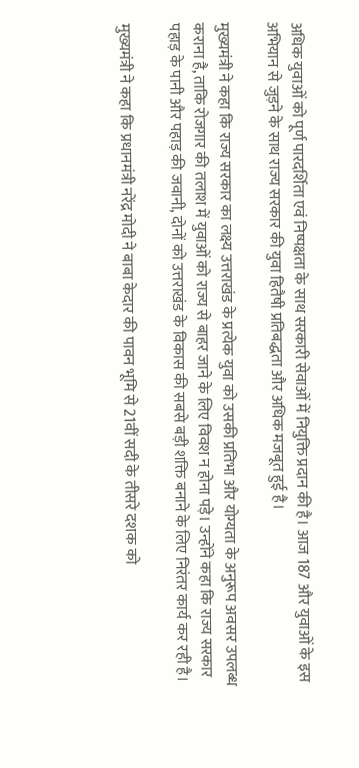अधिक युवाओं को पूर्ण पारदर्शिता एवं निष्पक्षता के साथ सरकारी सेवाओं में नियुक्ति प्रदान की है। आज 187 और युवाओं के इस अभियान से जुड़ने के साथ राज्य सरकार की युवा हितैषी प्रतिबद्धता और अधिक मजबूत हुई है।

मुख्यमंत्री ने कहा कि राज्य सरकार का लक्ष्य उत्तराखंड के प्रत्येक युवा को उसकी प्रतिभा और योग्यता के अनुरूप अवसर उपलब्ध कराना है, ताकि रोजगार की तलाश में युवाओं को राज्य से बाहर जाने के लिए विवश न होना पड़े। उन्होंने कहा कि राज्य सरकार पहाड़ के पानी और पहाड़ की जवानी, दोनों को उत्तराखंड के विकास की सबसे बड़ी शक्ति बनाने के लिए निरंतर कार्य कर रही है।

मुख्यमंत्री ने कहा कि प्रधानमंत्री नरेंद्र मोदी ने बाबा केदार की पावन भूमि से 21वीं सदी के तीसरे दशक को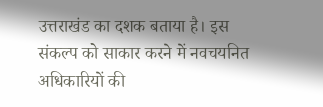उत्तराखंड का दशक बताया है। इस संकल्प को साकार करने में नवचयनित अधिकारियों की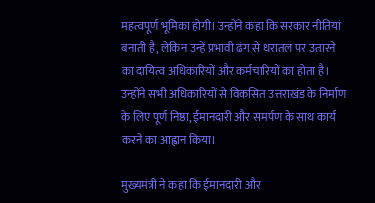महत्वपूर्ण भूमिका होगी। उन्होंने कहा कि सरकार नीतियां बनाती है, लेकिन उन्हें प्रभावी ढंग से धरातल पर उतारने का दायित्व अधिकारियों और कर्मचारियों का होता है। उन्होंने सभी अधिकारियों से विकसित उत्तराखंड के निर्माण के लिए पूर्ण निष्ठा, ईमानदारी और समर्पण के साथ कार्य करने का आह्वान किया।

मुख्यमंत्री ने कहा कि ईमानदारी और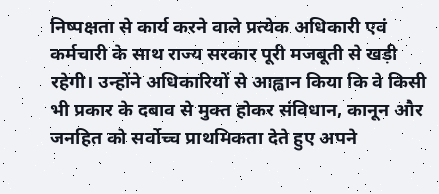निष्पक्षता से कार्य करने वाले प्रत्येक अधिकारी एवं कर्मचारी के साथ राज्य सरकार पूरी मजबूती से खड़ी रहेगी। उन्होंने अधिकारियों से आह्वान किया कि वे किसी भी प्रकार के दबाव से मुक्त होकर संविधान, कानून और जनहित को सर्वोच्च प्राथमिकता देते हुए अपने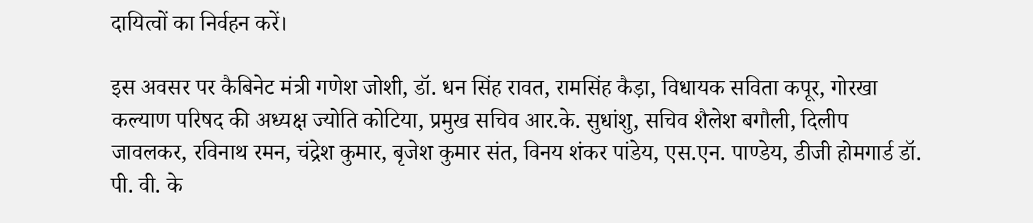दायित्वों का निर्वहन करें।

इस अवसर पर कैबिनेट मंत्री गणेश जोशी, डॉ. धन सिंह रावत, रामसिंह कैड़ा, विधायक सविता कपूर, गोरखा कल्याण परिषद की अध्यक्ष ज्योति कोटिया, प्रमुख सचिव आर.के. सुधांशु, सचिव शैलेश बगौली, दिलीप जावलकर, रविनाथ रमन, चंद्रेश कुमार, बृजेश कुमार संत, विनय शंकर पांडेय, एस.एन. पाण्डेय, डीजी होमगार्ड डॉ. पी. वी. के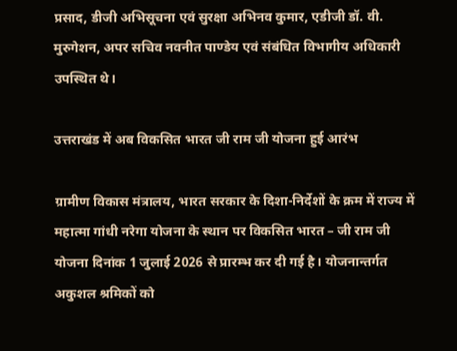प्रसाद, डीजी अभिसूचना एवं सुरक्षा अभिनव कुमार, एडीजी डॉ. वी. मुरुगेशन, अपर सचिव नवनीत पाण्डेय एवं संबंधित विभागीय अधिकारी उपस्थित थे।

उत्तराखंड में अब विकसित भारत जी राम जी योजना हुई आरंभ

ग्रामीण विकास मंत्रालय, भारत सरकार के दिशा-निर्देशों के क्रम में राज्य में महात्मा गांधी नरेगा योजना के स्थान पर विकसित भारत – जी राम जी योजना दिनांक 1 जुलाई 2026 से प्रारम्भ कर दी गई है। योजनान्तर्गत अकुशल श्रमिकों को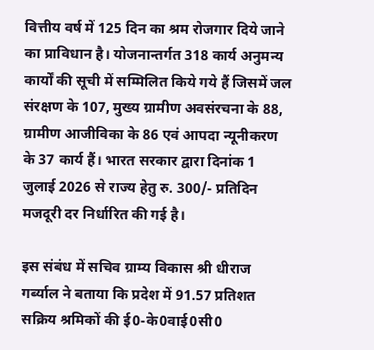वित्तीय वर्ष में 125 दिन का श्रम रोजगार दिये जाने का प्राविधान है। योजनान्तर्गत 318 कार्य अनुमन्य कार्यों की सूची में सम्मिलित किये गये हैं जिसमें जल संरक्षण के 107, मुख्य ग्रामीण अवसंरचना के 88, ग्रामीण आजीविका के 86 एवं आपदा न्यूनीकरण के 37 कार्य हैं। भारत सरकार द्वारा दिनांक 1 जुलाई 2026 से राज्य हेतु रु. 300/- प्रतिदिन मजदूरी दर निर्धारित की गई है।

इस संबंध में सचिव ग्राम्य विकास श्री धीराज गर्ब्याल ने बताया कि प्रदेश में 91.57 प्रतिशत सक्रिय श्रमिकों की ई0-के0वाई0सी0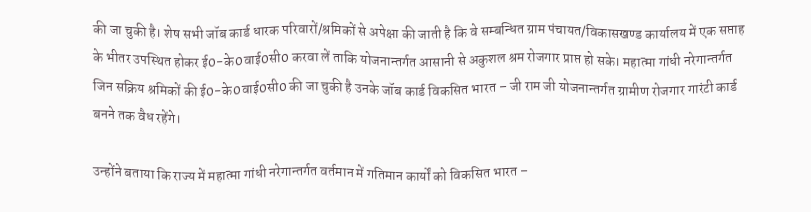की जा चुकी है। शेष सभी जॉब कार्ड धारक परिवारों/श्रमिकों से अपेक्षा की जाती है कि वे सम्बन्धित ग्राम पंचायत/विकासखण्ड कार्यालय में एक सप्ताह के भीतर उपस्थित होकर ई0-के0वाई0सी0 करवा लें ताकि योजनान्तर्गत आसानी से अकुशल श्रम रोजगार प्राप्त हो सके। महात्मा गांधी नरेगान्तर्गत जिन सक्रिय श्रमिकों की ई0-के0वाई0सी0 की जा चुकी है उनके जॉब कार्ड विकसित भारत – जी राम जी योजनान्तर्गत ग्रामीण रोजगार गारंटी कार्ड बनने तक वैध रहेंगे।

उन्होंने बताया कि राज्य में महात्मा गांधी नरेगान्तर्गत वर्तमान में गतिमान कार्यों को विकसित भारत –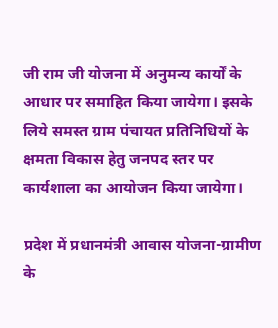जी राम जी योजना में अनुमन्य कार्यों के आधार पर समाहित किया जायेगा। इसके लिये समस्त ग्राम पंचायत प्रतिनिधियों के क्षमता विकास हेतु जनपद स्तर पर कार्यशाला का आयोजन किया जायेगा।

प्रदेश में प्रधानमंत्री आवास योजना-ग्रामीण के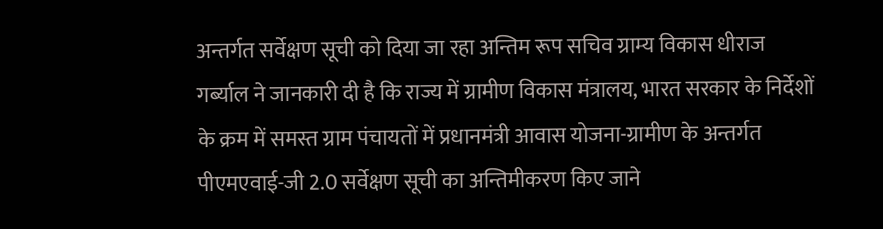अन्तर्गत सर्वेक्षण सूची को दिया जा रहा अन्तिम रूप सचिव ग्राम्य विकास धीराज गर्ब्याल ने जानकारी दी है कि राज्य में ग्रामीण विकास मंत्रालय, भारत सरकार के निर्देशों के क्रम में समस्त ग्राम पंचायतों में प्रधानमंत्री आवास योजना-ग्रामीण के अन्तर्गत पीएमएवाई-जी 2.0 सर्वेक्षण सूची का अन्तिमीकरण किए जाने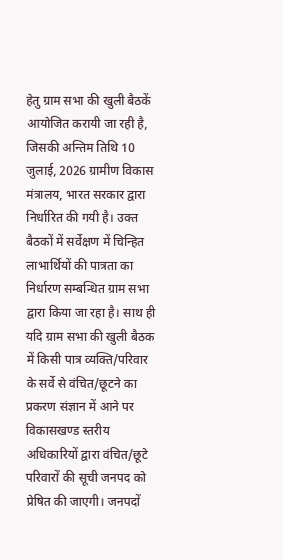हेतु ग्राम सभा की खुली बैठकें आयोजित करायी जा रही है, जिसकी अन्तिम तिथि 10 जुलाई, 2026 ग्रामीण विकास मंत्रालय, भारत सरकार द्वारा निर्धारित की गयी है। उक्त बैठकों में सर्वेक्षण में चिन्हित लाभार्थियों की पात्रता का निर्धारण सम्बन्धित ग्राम सभा द्वारा किया जा रहा है। साथ ही यदि ग्राम सभा की खुली बैठक में किसी पात्र व्यक्ति/परिवार के सर्वे से वंचित/छूटने का प्रकरण संज्ञान में आने पर विकासखण्ड स्तरीय अधिकारियों द्वारा वंचित/छूटे परिवारों की सूची जनपद को प्रेषित की जाएगी। जनपदों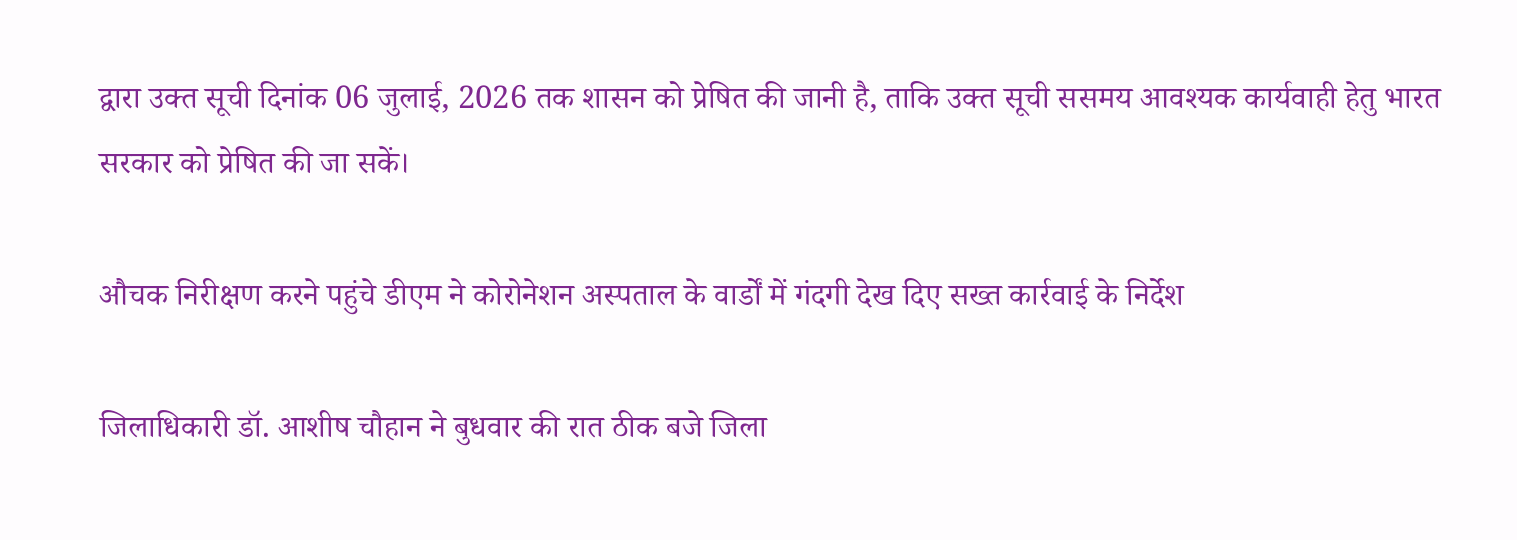द्वारा उक्त सूची दिनांक 06 जुलाई, 2026 तक शासन को प्रेषित की जानी है, ताकि उक्त सूची ससमय आवश्यक कार्यवाही हेतु भारत सरकार को प्रेषित की जा सकें।

औचक निरीक्षण करने पहुंचे डीएम ने कोरोनेशन अस्पताल के वार्डों में गंदगी देख दिए सख्त कार्रवाई के निर्देश

जिलाधिकारी डॉ. आशीष चौहान ने बुधवार की रात ठीक बजे जिला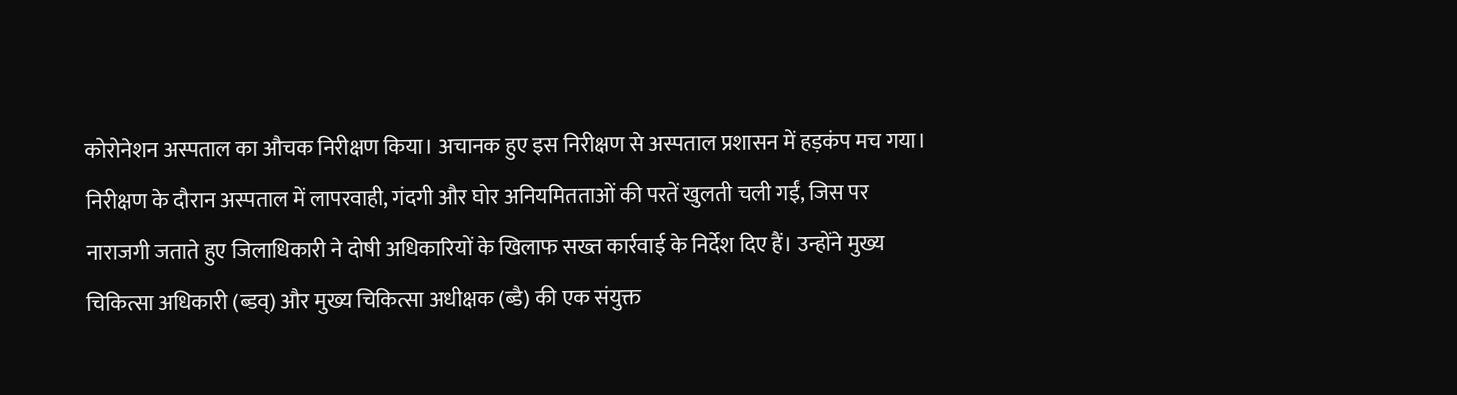कोरोनेशन अस्पताल का औचक निरीक्षण किया। अचानक हुए इस निरीक्षण से अस्पताल प्रशासन में हड़कंप मच गया। निरीक्षण के दौरान अस्पताल में लापरवाही, गंदगी और घोर अनियमितताओं की परतें खुलती चली गईं, जिस पर नाराजगी जताते हुए जिलाधिकारी ने दोषी अधिकारियों के खिलाफ सख्त कार्रवाई के निर्देश दिए हैं। उन्होंने मुख्य चिकित्सा अधिकारी (ब्डव्) और मुख्य चिकित्सा अधीक्षक (ब्डै) की एक संयुक्त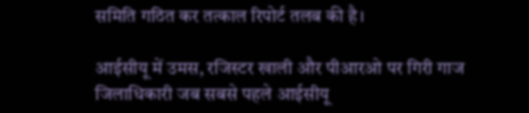समिति गठित कर तत्काल रिपोर्ट तलब की है।

आईसीयू में उमस, रजिस्टर खाली और पीआरओ पर गिरी गाज
जिलाधिकारी जब सबसे पहले आईसीयू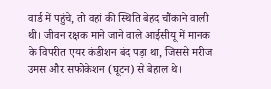वार्ड में पहुंचे, तो वहां की स्थिति बेहद चौंकाने वाली थी। जीवन रक्षक माने जाने वाले आईसीयू में मानक के विपरीत एयर कंडीशन बंद पड़ा था, जिससे मरीज उमस और सफोकेशन (घूटन) से बेहाल थे।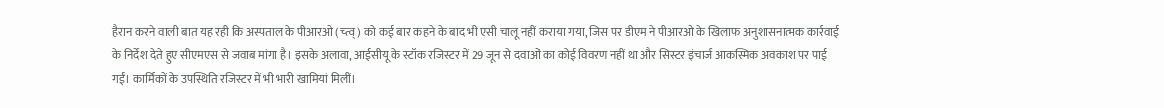हैरान करने वाली बात यह रही कि अस्पताल के पीआरओ (च्त्व्) को कई बार कहने के बाद भी एसी चालू नहीं कराया गया, जिस पर डीएम ने पीआरओ के खिलाफ अनुशासनात्मक कार्रवाई के निर्देश देते हुए सीएमएस से जवाब मांगा है। इसके अलावा, आईसीयू के स्टॉक रजिस्टर में 29 जून से दवाओं का कोई विवरण नहीं था और सिस्टर इंचार्ज आकस्मिक अवकाश पर पाई गईं। कार्मिकों के उपस्थिति रजिस्टर में भी भारी खामियां मिलीं।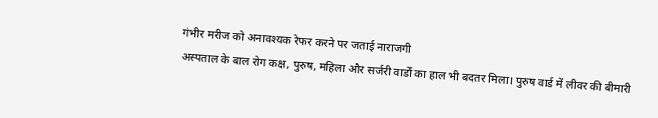गंभीर मरीज को अनावश्यक रेफर करने पर जताई नाराजगी
अस्पताल के बाल रोग कक्ष, पुरुष, महिला और सर्जरी वार्डों का हाल भी बदतर मिला। पुरुष वार्ड में लीवर की बीमारी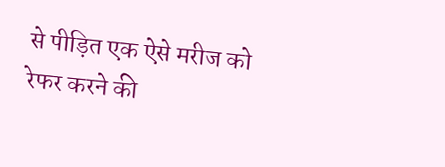से पीड़ित एक ऐसे मरीज को रेफर करने की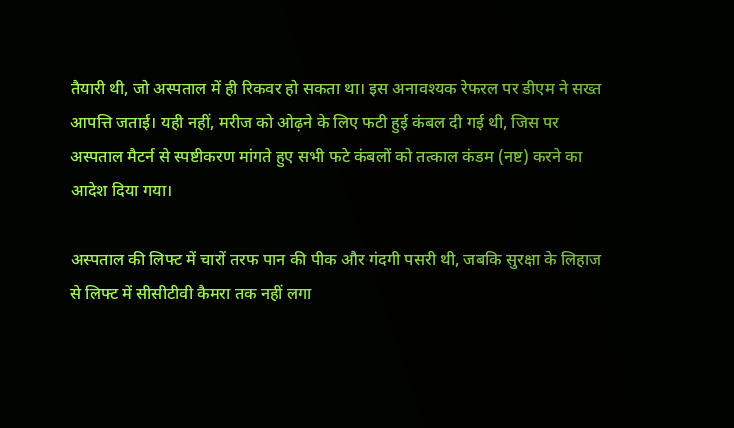तैयारी थी, जो अस्पताल में ही रिकवर हो सकता था। इस अनावश्यक रेफरल पर डीएम ने सख्त आपत्ति जताई। यही नहीं, मरीज को ओढ़ने के लिए फटी हुई कंबल दी गई थी, जिस पर अस्पताल मैटर्न से स्पष्टीकरण मांगते हुए सभी फटे कंबलों को तत्काल कंडम (नष्ट) करने का आदेश दिया गया।

अस्पताल की लिफ्ट में चारों तरफ पान की पीक और गंदगी पसरी थी, जबकि सुरक्षा के लिहाज से लिफ्ट में सीसीटीवी कैमरा तक नहीं लगा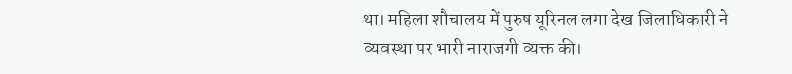था। महिला शौचालय में पुरुष यूरिनल लगा देख जिलाधिकारी ने व्यवस्था पर भारी नाराजगी व्यक्त की।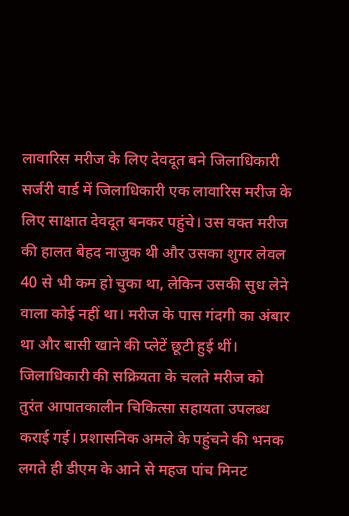लावारिस मरीज के लिए देवदूत बने जिलाधिकारी
सर्जरी वार्ड में जिलाधिकारी एक लावारिस मरीज के लिए साक्षात देवदूत बनकर पहुंचे। उस वक्त मरीज की हालत बेहद नाजुक थी और उसका शुगर लेवल 40 से भी कम हो चुका था, लेकिन उसकी सुध लेने वाला कोई नहीं था। मरीज के पास गंदगी का अंबार था और बासी खाने की प्लेटें छूटी हुई थीं। जिलाधिकारी की सक्रियता के चलते मरीज को तुरंत आपातकालीन चिकित्सा सहायता उपलब्ध कराई गई। प्रशासनिक अमले के पहुंचने की भनक लगते ही डीएम के आने से महज पांच मिनट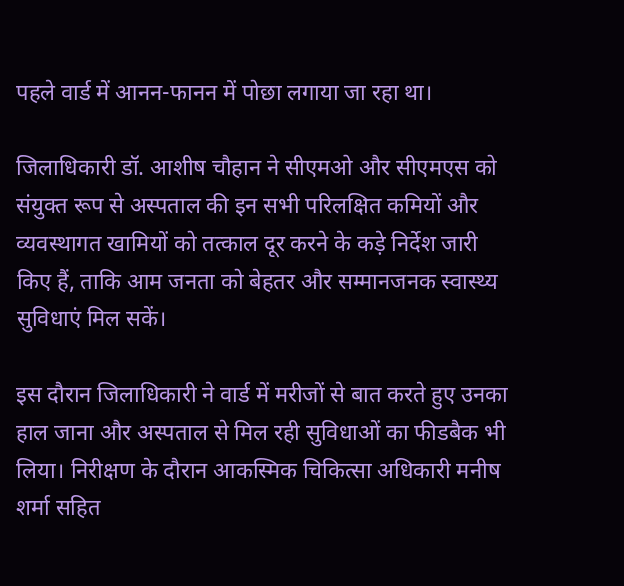पहले वार्ड में आनन-फानन में पोछा लगाया जा रहा था।

जिलाधिकारी डॉ. आशीष चौहान ने सीएमओ और सीएमएस को संयुक्त रूप से अस्पताल की इन सभी परिलक्षित कमियों और व्यवस्थागत खामियों को तत्काल दूर करने के कड़े निर्देश जारी किए हैं, ताकि आम जनता को बेहतर और सम्मानजनक स्वास्थ्य सुविधाएं मिल सकें।

इस दौरान जिलाधिकारी ने वार्ड में मरीजों से बात करते हुए उनका हाल जाना और अस्पताल से मिल रही सुविधाओं का फीडबैक भी लिया। निरीक्षण के दौरान आकस्मिक चिकित्सा अधिकारी मनीष शर्मा सहित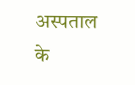अस्पताल के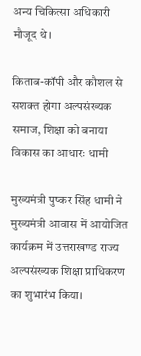अन्य चिकित्सा अधिकारी मौजूद थे।

किताब-कॉपी और कौशल से सशक्त होगा अल्पसंख्यक समाज, शिक्षा को बनाया विकास का आधारः धामी

मुख्यमंत्री पुष्कर सिंह धामी ने मुख्यमंत्री आवास में आयोजित कार्यक्रम में उत्तराखण्ड राज्य अल्पसंख्यक शिक्षा प्राधिकरण का शुभारंभ किया।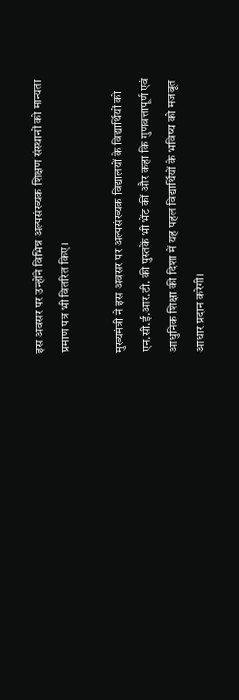इस अवसर पर उन्होंने विभिन्न अल्पसंख्यक शिक्षण संस्थानों को मान्यता प्रमाण पत्र भी वितरित किए।

मुख्यमंत्री ने इस अवसर पर अल्पसंख्यक विद्यालयों के विद्यार्थियों को एन.सी.ई.आर.टी. की पुस्तकें भी भेंट कीं और कहा कि गुणवत्तापूर्ण एवं आधुनिक शिक्षा की दिशा में यह पहल विद्यार्थियों के भविष्य को मजबूत आधार प्रदान करेगी।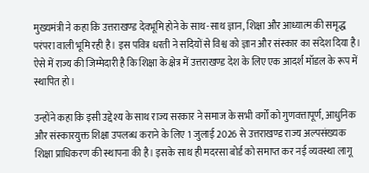मुख्यमंत्री ने कहा कि उत्तराखण्ड देवभूमि होने के साथ-साथ ज्ञान, शिक्षा और आध्यात्म की समृद्ध परंपरा वाली भूमि रही है। इस पवित्र धरती ने सदियों से विश्व को ज्ञान और संस्कार का संदेश दिया है। ऐसे में राज्य की जिम्मेदारी है कि शिक्षा के क्षेत्र में उत्तराखण्ड देश के लिए एक आदर्श मॉडल के रूप में स्थापित हो।

उन्होंने कहा कि इसी उद्देश्य के साथ राज्य सरकार ने समाज के सभी वर्गों को गुणवत्तापूर्ण, आधुनिक और संस्कारयुक्त शिक्षा उपलब्ध कराने के लिए 1 जुलाई 2026 से उत्तराखण्ड राज्य अल्पसंख्यक शिक्षा प्राधिकरण की स्थापना की है। इसके साथ ही मदरसा बोर्ड को समाप्त कर नई व्यवस्था लागू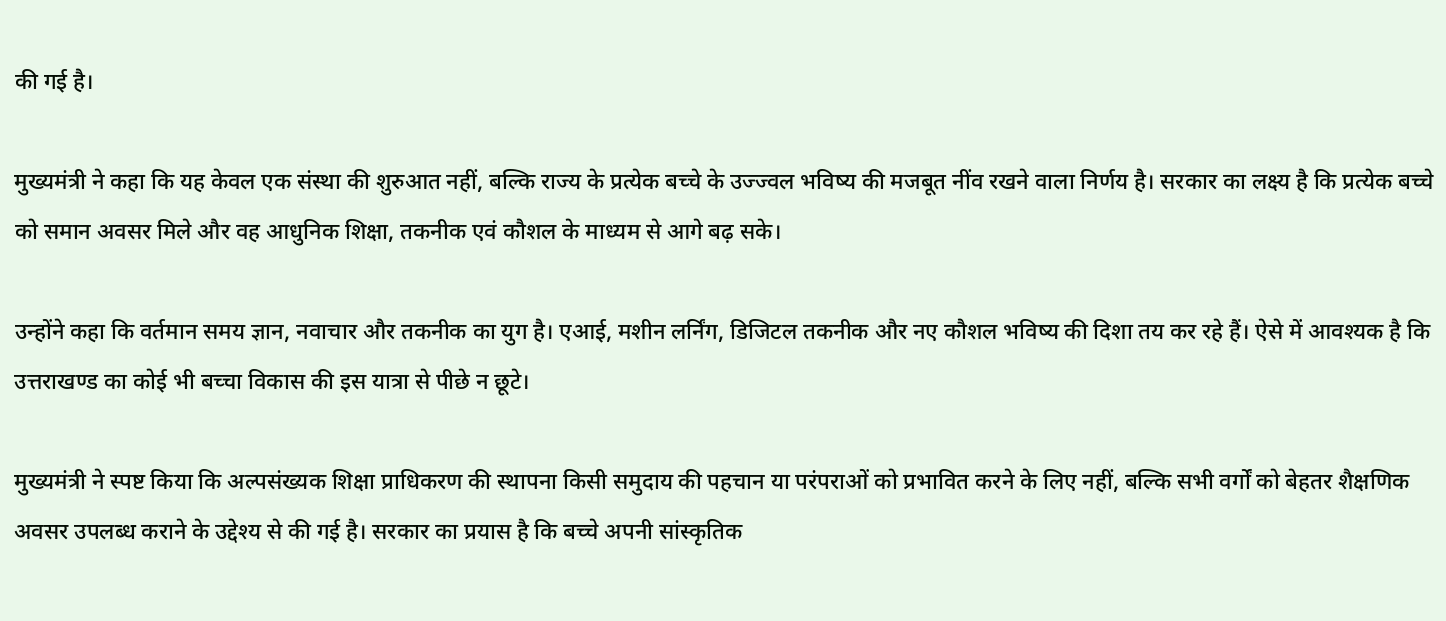की गई है।

मुख्यमंत्री ने कहा कि यह केवल एक संस्था की शुरुआत नहीं, बल्कि राज्य के प्रत्येक बच्चे के उज्ज्वल भविष्य की मजबूत नींव रखने वाला निर्णय है। सरकार का लक्ष्य है कि प्रत्येक बच्चे को समान अवसर मिले और वह आधुनिक शिक्षा, तकनीक एवं कौशल के माध्यम से आगे बढ़ सके।

उन्होंने कहा कि वर्तमान समय ज्ञान, नवाचार और तकनीक का युग है। एआई, मशीन लर्निंग, डिजिटल तकनीक और नए कौशल भविष्य की दिशा तय कर रहे हैं। ऐसे में आवश्यक है कि उत्तराखण्ड का कोई भी बच्चा विकास की इस यात्रा से पीछे न छूटे।

मुख्यमंत्री ने स्पष्ट किया कि अल्पसंख्यक शिक्षा प्राधिकरण की स्थापना किसी समुदाय की पहचान या परंपराओं को प्रभावित करने के लिए नहीं, बल्कि सभी वर्गों को बेहतर शैक्षणिक अवसर उपलब्ध कराने के उद्देश्य से की गई है। सरकार का प्रयास है कि बच्चे अपनी सांस्कृतिक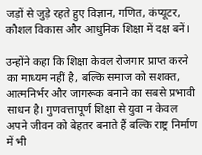जड़ों से जुड़े रहते हुए विज्ञान, गणित, कंप्यूटर, कौशल विकास और आधुनिक शिक्षा में दक्ष बनें।

उन्होंने कहा कि शिक्षा केवल रोजगार प्राप्त करने का माध्यम नहीं है, बल्कि समाज को सशक्त, आत्मनिर्भर और जागरूक बनाने का सबसे प्रभावी साधन है। गुणवत्तापूर्ण शिक्षा से युवा न केवल अपने जीवन को बेहतर बनाते हैं बल्कि राष्ट्र निर्माण में भी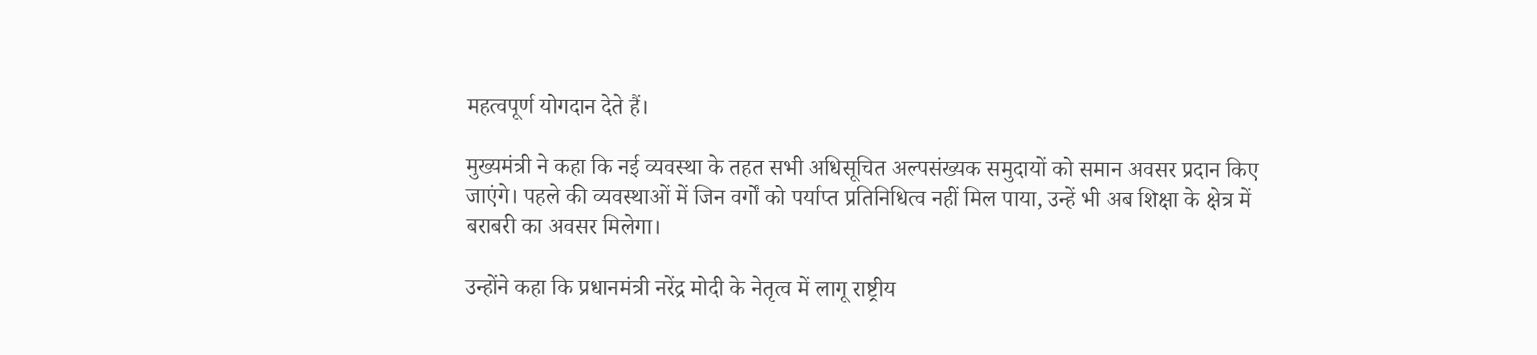महत्वपूर्ण योगदान देते हैं।

मुख्यमंत्री ने कहा कि नई व्यवस्था के तहत सभी अधिसूचित अल्पसंख्यक समुदायों को समान अवसर प्रदान किए जाएंगे। पहले की व्यवस्थाओं में जिन वर्गों को पर्याप्त प्रतिनिधित्व नहीं मिल पाया, उन्हें भी अब शिक्षा के क्षेत्र में बराबरी का अवसर मिलेगा।

उन्होंने कहा कि प्रधानमंत्री नरेंद्र मोदी के नेतृत्व में लागू राष्ट्रीय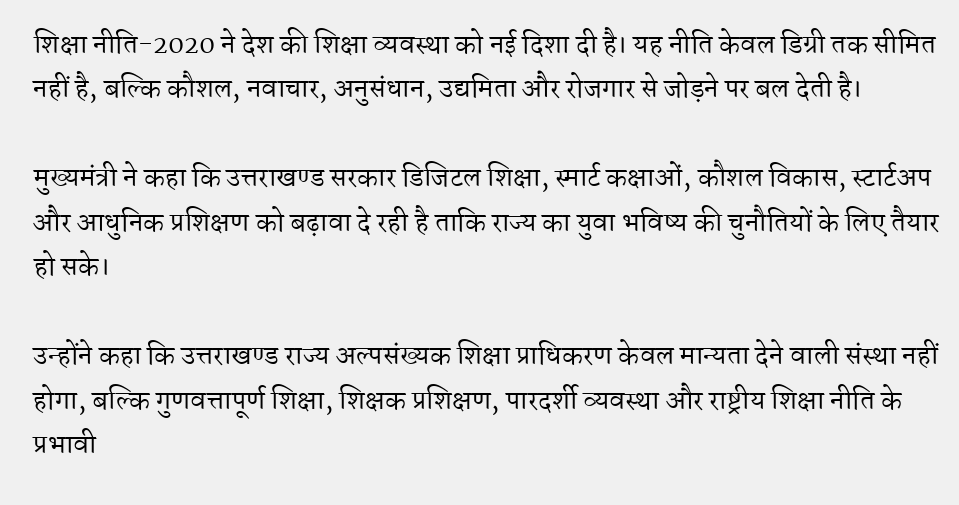शिक्षा नीति-2020 ने देश की शिक्षा व्यवस्था को नई दिशा दी है। यह नीति केवल डिग्री तक सीमित नहीं है, बल्कि कौशल, नवाचार, अनुसंधान, उद्यमिता और रोजगार से जोड़ने पर बल देती है।

मुख्यमंत्री ने कहा कि उत्तराखण्ड सरकार डिजिटल शिक्षा, स्मार्ट कक्षाओं, कौशल विकास, स्टार्टअप और आधुनिक प्रशिक्षण को बढ़ावा दे रही है ताकि राज्य का युवा भविष्य की चुनौतियों के लिए तैयार हो सके।

उन्होंने कहा कि उत्तराखण्ड राज्य अल्पसंख्यक शिक्षा प्राधिकरण केवल मान्यता देने वाली संस्था नहीं होगा, बल्कि गुणवत्तापूर्ण शिक्षा, शिक्षक प्रशिक्षण, पारदर्शी व्यवस्था और राष्ट्रीय शिक्षा नीति के प्रभावी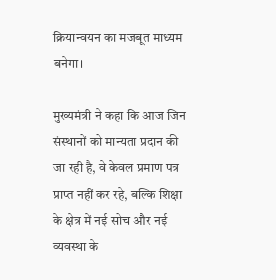क्रियान्वयन का मजबूत माध्यम बनेगा।

मुख्यमंत्री ने कहा कि आज जिन संस्थानों को मान्यता प्रदान की जा रही है, वे केवल प्रमाण पत्र प्राप्त नहीं कर रहे, बल्कि शिक्षा के क्षेत्र में नई सोच और नई व्यवस्था के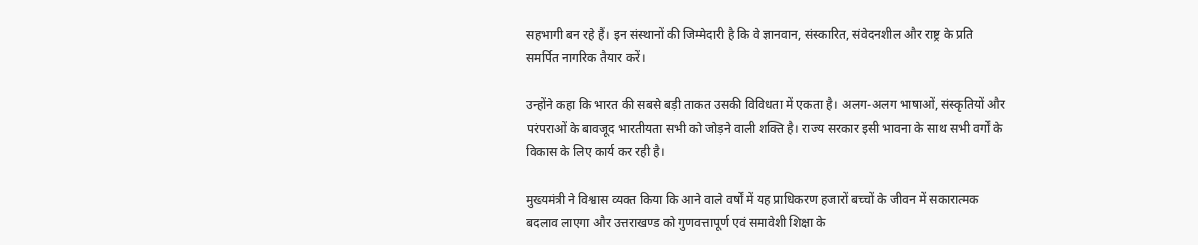सहभागी बन रहे हैं। इन संस्थानों की जिम्मेदारी है कि वे ज्ञानवान, संस्कारित, संवेदनशील और राष्ट्र के प्रति समर्पित नागरिक तैयार करें।

उन्होंने कहा कि भारत की सबसे बड़ी ताकत उसकी विविधता में एकता है। अलग-अलग भाषाओं, संस्कृतियों और परंपराओं के बावजूद भारतीयता सभी को जोड़ने वाली शक्ति है। राज्य सरकार इसी भावना के साथ सभी वर्गों के विकास के लिए कार्य कर रही है।

मुख्यमंत्री ने विश्वास व्यक्त किया कि आने वाले वर्षों में यह प्राधिकरण हजारों बच्चों के जीवन में सकारात्मक बदलाव लाएगा और उत्तराखण्ड को गुणवत्तापूर्ण एवं समावेशी शिक्षा के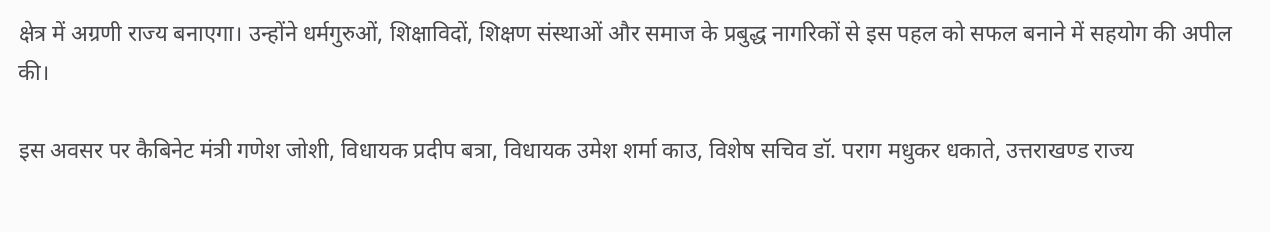क्षेत्र में अग्रणी राज्य बनाएगा। उन्होंने धर्मगुरुओं, शिक्षाविदों, शिक्षण संस्थाओं और समाज के प्रबुद्ध नागरिकों से इस पहल को सफल बनाने में सहयोग की अपील की।

इस अवसर पर कैबिनेट मंत्री गणेश जोशी, विधायक प्रदीप बत्रा, विधायक उमेश शर्मा काउ, विशेष सचिव डॉ. पराग मधुकर धकाते, उत्तराखण्ड राज्य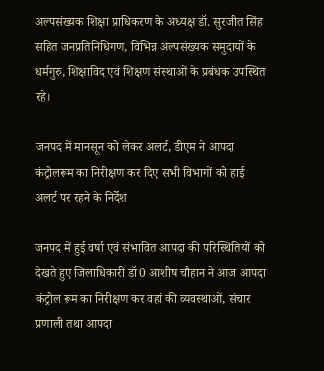अल्पसंख्यक शिक्षा प्राधिकरण के अध्यक्ष डॉ. सुरजीत सिंह सहित जनप्रतिनिधिगण, विभिन्न अल्पसंख्यक समुदायों के धर्मगुरु, शिक्षाविद एवं शिक्षण संस्थाओं के प्रबंधक उपस्थित रहे।

जनपद में मानसून को लेकर अलर्ट, डीएम ने आपदा कंट्रोलरूम का निरीक्षण कर दिए सभी विभागों को हाई अलर्ट पर रहने के निर्देश

जनपद में हुई वर्षा एवं संभावित आपदा की परिस्थितियों को देखते हुए जिलाधिकारी डॉ0 आशीष चौहान ने आज आपदा कंट्रोल रूम का निरीक्षण कर वहां की व्यवस्थाओं, संचार प्रणाली तथा आपदा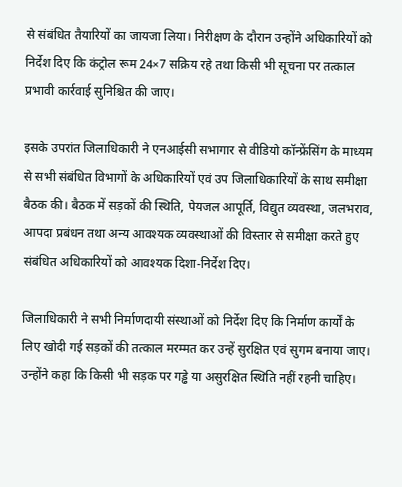से संबंधित तैयारियों का जायजा लिया। निरीक्षण के दौरान उन्होंने अधिकारियों को निर्देश दिए कि कंट्रोल रूम 24×7 सक्रिय रहे तथा किसी भी सूचना पर तत्काल प्रभावी कार्रवाई सुनिश्चित की जाए।

इसके उपरांत जिलाधिकारी ने एनआईसी सभागार से वीडियो कॉन्फ्रेंसिंग के माध्यम से सभी संबंधित विभागों के अधिकारियों एवं उप जिलाधिकारियों के साथ समीक्षा बैठक की। बैठक में सड़कों की स्थिति, पेयजल आपूर्ति, विद्युत व्यवस्था, जलभराव, आपदा प्रबंधन तथा अन्य आवश्यक व्यवस्थाओं की विस्तार से समीक्षा करते हुए संबंधित अधिकारियों को आवश्यक दिशा-निर्देश दिए।

जिलाधिकारी ने सभी निर्माणदायी संस्थाओं को निर्देश दिए कि निर्माण कार्यों के लिए खोदी गई सड़कों की तत्काल मरम्मत कर उन्हें सुरक्षित एवं सुगम बनाया जाए। उन्होंने कहा कि किसी भी सड़क पर गड्ढे या असुरक्षित स्थिति नहीं रहनी चाहिए।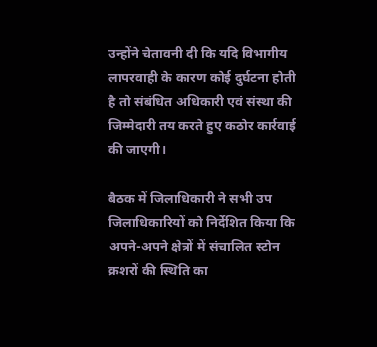उन्होंने चेतावनी दी कि यदि विभागीय लापरवाही के कारण कोई दुर्घटना होती है तो संबंधित अधिकारी एवं संस्था की जिम्मेदारी तय करते हुए कठोर कार्रवाई की जाएगी।

बैठक में जिलाधिकारी ने सभी उप जिलाधिकारियों को निर्देशित किया कि अपने-अपने क्षेत्रों में संचालित स्टोन क्रशरों की स्थिति का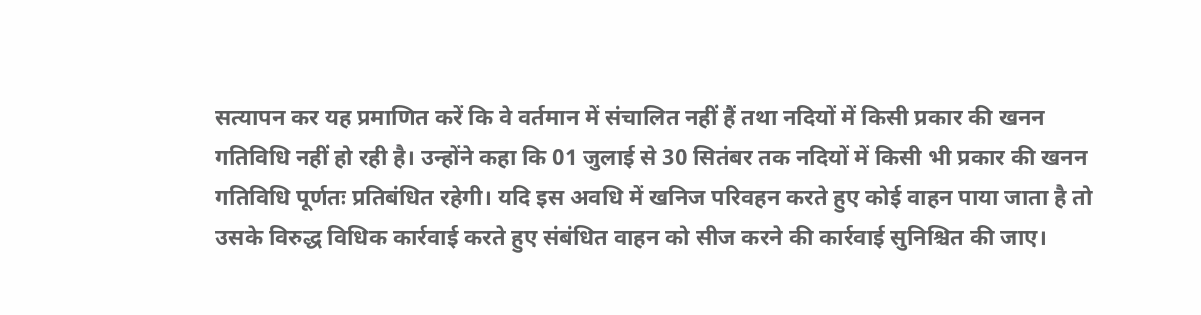सत्यापन कर यह प्रमाणित करें कि वे वर्तमान में संचालित नहीं हैं तथा नदियों में किसी प्रकार की खनन गतिविधि नहीं हो रही है। उन्होंने कहा कि 01 जुलाई से 30 सितंबर तक नदियों में किसी भी प्रकार की खनन गतिविधि पूर्णतः प्रतिबंधित रहेगी। यदि इस अवधि में खनिज परिवहन करते हुए कोई वाहन पाया जाता है तो उसके विरुद्ध विधिक कार्रवाई करते हुए संबंधित वाहन को सीज करने की कार्रवाई सुनिश्चित की जाए।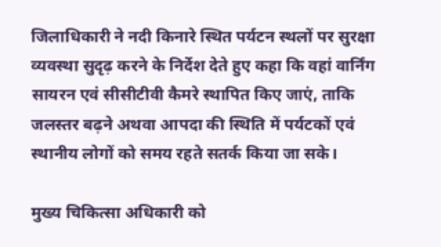जिलाधिकारी ने नदी किनारे स्थित पर्यटन स्थलों पर सुरक्षा व्यवस्था सुदृढ़ करने के निर्देश देते हुए कहा कि वहां वार्निंग सायरन एवं सीसीटीवी कैमरे स्थापित किए जाएं, ताकि जलस्तर बढ़ने अथवा आपदा की स्थिति में पर्यटकों एवं स्थानीय लोगों को समय रहते सतर्क किया जा सके।

मुख्य चिकित्सा अधिकारी को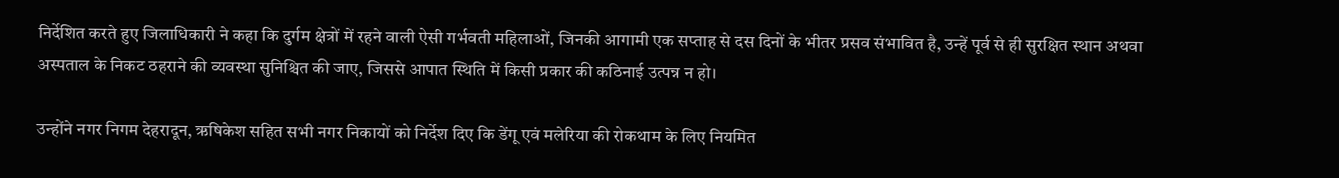निर्देशित करते हुए जिलाधिकारी ने कहा कि दुर्गम क्षेत्रों में रहने वाली ऐसी गर्भवती महिलाओं, जिनकी आगामी एक सप्ताह से दस दिनों के भीतर प्रसव संभावित है, उन्हें पूर्व से ही सुरक्षित स्थान अथवा अस्पताल के निकट ठहराने की व्यवस्था सुनिश्चित की जाए, जिससे आपात स्थिति में किसी प्रकार की कठिनाई उत्पन्न न हो।

उन्होंने नगर निगम देहरादून, ऋषिकेश सहित सभी नगर निकायों को निर्देश दिए कि डेंगू एवं मलेरिया की रोकथाम के लिए नियमित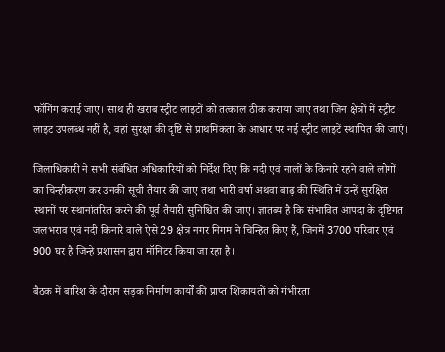फॉगिंग कराई जाए। साथ ही खराब स्ट्रीट लाइटों को तत्काल ठीक कराया जाए तथा जिन क्षेत्रों में स्ट्रीट लाइट उपलब्ध नहीं है, वहां सुरक्षा की दृष्टि से प्राथमिकता के आधार पर नई स्ट्रीट लाइटें स्थापित की जाएं।

जिलाधिकारी ने सभी संबंधित अधिकारियों को निर्देश दिए कि नदी एवं नालों के किनारे रहने वाले लोगों का चिन्हीकरण कर उनकी सूची तैयार की जाए तथा भारी वर्षा अथवा बाढ़ की स्थिति में उन्हें सुरक्षित स्थानों पर स्थानांतरित करने की पूर्व तैयारी सुनिश्चित की जाए। ज्ञातब्य है कि संभावित आपदा के दृष्टिगत जलभराव एवं नदी किनारे वाले ऐसे 29 क्षेत्र नगर निगम ने चिन्हित किए हैं, जिनमें 3700 परिवार एवं 900 घर है जिन्हे प्रशासन द्वारा मॉनिटर किया जा रहा है।

बैठक में बारिश के दौरान सड़क निर्माण कार्यों की प्राप्त शिकायतों को गंभीरता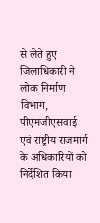से लेते हुए जिलाधिकारी ने लोक निर्माण विभाग, पीएमजीएसवाई एवं राष्ट्रीय राजमार्ग के अधिकारियों को निर्देशित किया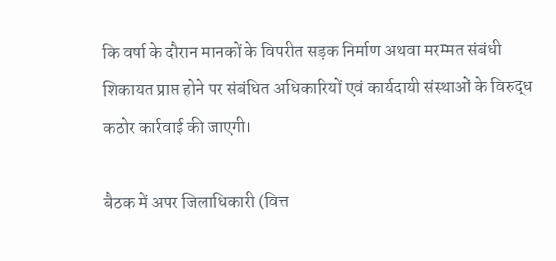कि वर्षा के दौरान मानकों के विपरीत सड़क निर्माण अथवा मरम्मत संबंधी शिकायत प्राप्त होने पर संबंधित अधिकारियों एवं कार्यदायी संस्थाओं के विरुद्ध कठोर कार्रवाई की जाएगी।

बैठक में अपर जिलाधिकारी (वित्त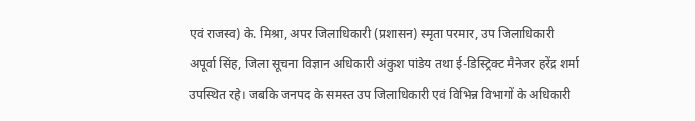एवं राजस्व) के. मिश्रा, अपर जिलाधिकारी (प्रशासन) स्मृता परमार, उप जिलाधिकारी अपूर्वा सिंह, जिला सूचना विज्ञान अधिकारी अंकुश पांडेय तथा ई-डिस्ट्रिक्ट मैनेजर हरेंद्र शर्मा उपस्थित रहे। जबकि जनपद के समस्त उप जिलाधिकारी एवं विभिन्न विभागों के अधिकारी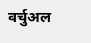वर्चुअल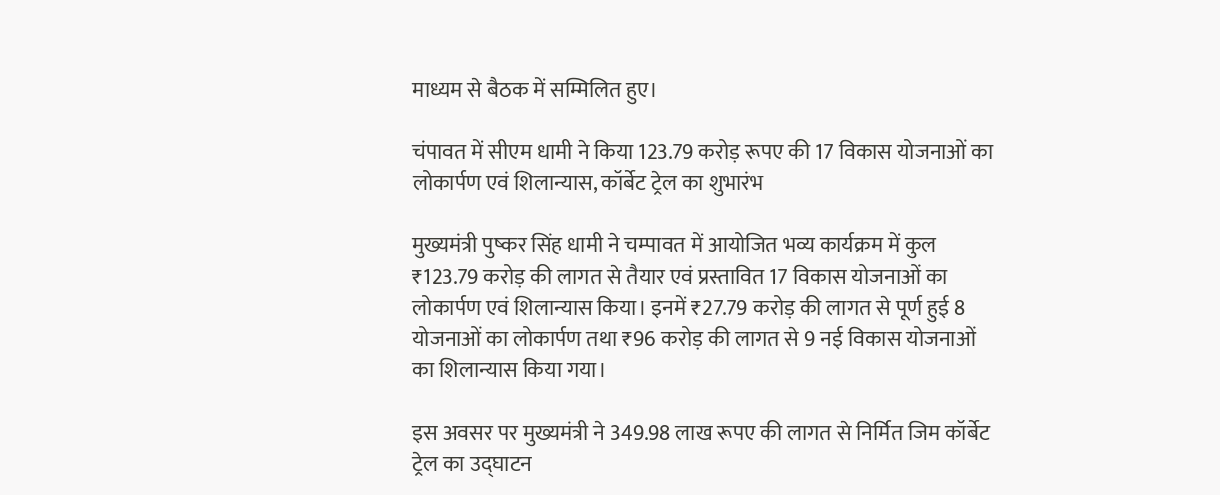माध्यम से बैठक में सम्मिलित हुए।

चंपावत में सीएम धामी ने किया 123.79 करोड़ रूपए की 17 विकास योजनाओं का लोकार्पण एवं शिलान्यास, कॉर्बेट ट्रेल का शुभारंभ

मुख्यमंत्री पुष्कर सिंह धामी ने चम्पावत में आयोजित भव्य कार्यक्रम में कुल ₹123.79 करोड़ की लागत से तैयार एवं प्रस्तावित 17 विकास योजनाओं का लोकार्पण एवं शिलान्यास किया। इनमें ₹27.79 करोड़ की लागत से पूर्ण हुई 8 योजनाओं का लोकार्पण तथा ₹96 करोड़ की लागत से 9 नई विकास योजनाओं का शिलान्यास किया गया।

इस अवसर पर मुख्यमंत्री ने 349.98 लाख रूपए की लागत से निर्मित जिम कॉर्बेट ट्रेल का उद्घाटन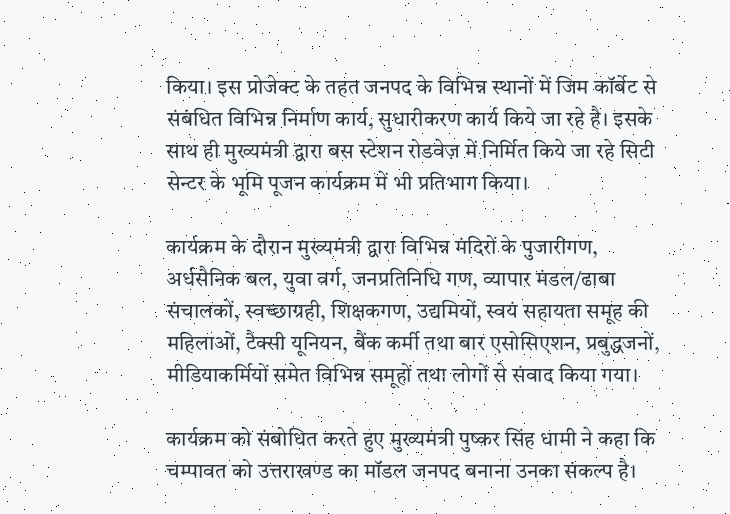किया। इस प्रोजेक्ट के तहत जनपद के विभिन्न स्थानों में जिम कॉर्बेट से संबंधित विभिन्न निर्माण कार्य, सुधारीकरण कार्य किये जा रहे है। इसके साथ ही मुख्यमंत्री द्वारा बस स्टेशन रोडवेज़ में निर्मित किये जा रहे सिटी सेन्टर के भूमि पूजन कार्यक्रम में भी प्रतिभाग किया।

कार्यक्रम के दौरान मुख्यमंत्री द्वारा विभिन्न मंदिरों के पुजारीगण, अर्धसैनिक बल, युवा वर्ग, जनप्रतिनिधि गण, व्यापार मंडल/ढाबा संचालकों, स्वच्छाग्रही, शिक्षकगण, उद्यमियों, स्वयं सहायता समूह की महिलाओं, टैक्सी यूनियन, बैंक कर्मी तथा बार एसोसिएशन, प्रबुद्धजनों, मीडियाकर्मियों समेत विभिन्न समूहों तथा लोगों से संवाद किया गया।

कार्यक्रम को संबोधित करते हुए मुख्यमंत्री पुष्कर सिंह धामी ने कहा कि चम्पावत को उत्तराखण्ड का मॉडल जनपद बनाना उनका संकल्प है।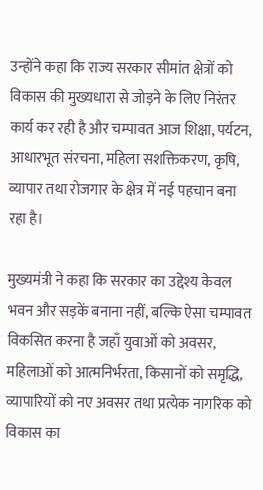उन्होंने कहा कि राज्य सरकार सीमांत क्षेत्रों को विकास की मुख्यधारा से जोड़ने के लिए निरंतर कार्य कर रही है और चम्पावत आज शिक्षा, पर्यटन, आधारभूत संरचना, महिला सशक्तिकरण, कृषि, व्यापार तथा रोजगार के क्षेत्र में नई पहचान बना रहा है।

मुख्यमंत्री ने कहा कि सरकार का उद्देश्य केवल भवन और सड़कें बनाना नहीं, बल्कि ऐसा चम्पावत विकसित करना है जहाँ युवाओं को अवसर, महिलाओं को आत्मनिर्भरता, किसानों को समृद्धि, व्यापारियों को नए अवसर तथा प्रत्येक नागरिक को विकास का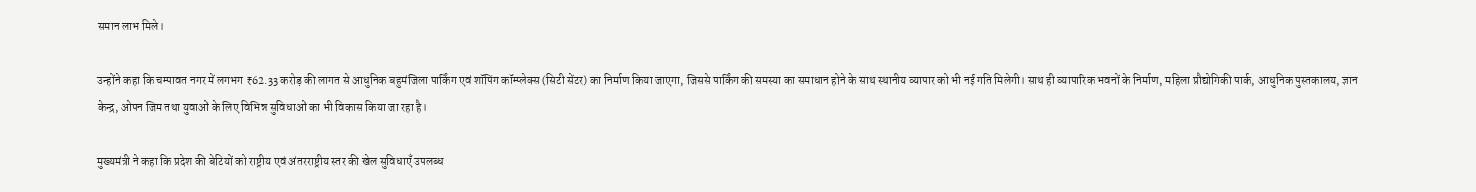समान लाभ मिले।

उन्होंने कहा कि चम्पावत नगर में लगभग ₹62.33 करोड़ की लागत से आधुनिक बहुमंजिला पार्किंग एवं शॉपिंग कॉम्प्लेक्स (सिटी सेंटर) का निर्माण किया जाएगा, जिससे पार्किंग की समस्या का समाधान होने के साथ स्थानीय व्यापार को भी नई गति मिलेगी। साथ ही व्यापारिक भवनों के निर्माण, महिला प्रौद्योगिकी पार्क, आधुनिक पुस्तकालय, ज्ञान केन्द्र, ओपन जिम तथा युवाओं के लिए विभिन्न सुविधाओं का भी विकास किया जा रहा है।

मुख्यमंत्री ने कहा कि प्रदेश की बेटियों को राष्ट्रीय एवं अंतरराष्ट्रीय स्तर की खेल सुविधाएँ उपलब्ध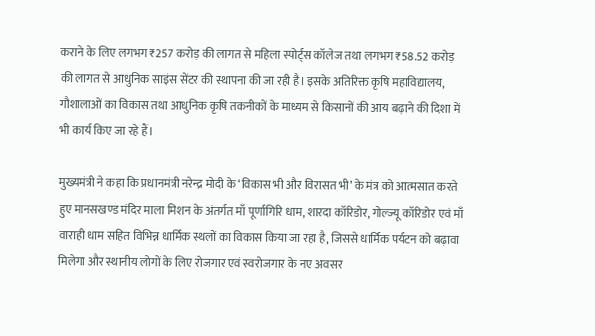कराने के लिए लगभग ₹257 करोड़ की लागत से महिला स्पोर्ट्स कॉलेज तथा लगभग ₹58.52 करोड़ की लागत से आधुनिक साइंस सेंटर की स्थापना की जा रही है। इसके अतिरिक्त कृषि महाविद्यालय, गौशालाओं का विकास तथा आधुनिक कृषि तकनीकों के माध्यम से किसानों की आय बढ़ाने की दिशा में भी कार्य किए जा रहे हैं।

मुख्यमंत्री ने कहा कि प्रधानमंत्री नरेन्द्र मोदी के ‘विकास भी और विरासत भी’ के मंत्र को आत्मसात करते हुए मानसखण्ड मंदिर माला मिशन के अंतर्गत माँ पूर्णागिरि धाम, शारदा कॉरिडोर, गोल्ज्यू कॉरिडोर एवं माँ वाराही धाम सहित विभिन्न धार्मिक स्थलों का विकास किया जा रहा है, जिससे धार्मिक पर्यटन को बढ़ावा मिलेगा और स्थानीय लोगों के लिए रोजगार एवं स्वरोजगार के नए अवसर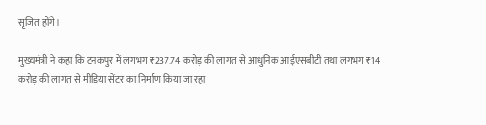सृजित होंगे।

मुख्यमंत्री ने कहा कि टनकपुर में लगभग ₹237.74 करोड़ की लागत से आधुनिक आईएसबीटी तथा लगभग ₹14 करोड़ की लागत से मीडिया सेंटर का निर्माण किया जा रहा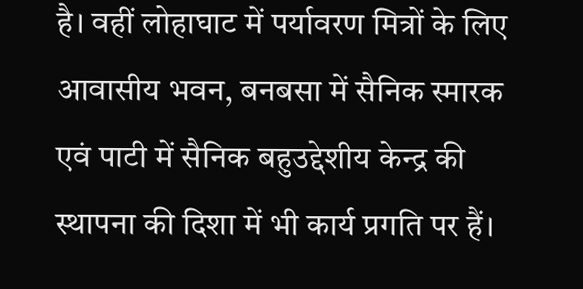है। वहीं लोहाघाट में पर्यावरण मित्रों के लिए आवासीय भवन, बनबसा में सैनिक स्मारक एवं पाटी में सैनिक बहुउद्देशीय केन्द्र की स्थापना की दिशा में भी कार्य प्रगति पर हैं।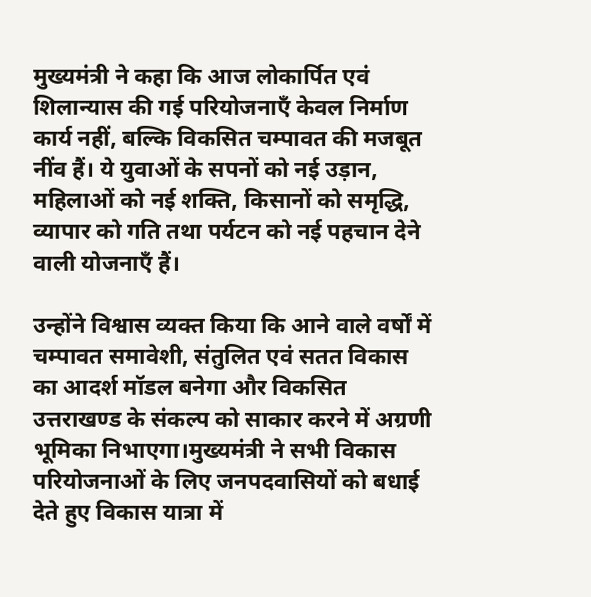मुख्यमंत्री ने कहा कि आज लोकार्पित एवं शिलान्यास की गई परियोजनाएँ केवल निर्माण कार्य नहीं, बल्कि विकसित चम्पावत की मजबूत नींव हैं। ये युवाओं के सपनों को नई उड़ान, महिलाओं को नई शक्ति, किसानों को समृद्धि, व्यापार को गति तथा पर्यटन को नई पहचान देने वाली योजनाएँ हैं।

उन्होंने विश्वास व्यक्त किया कि आने वाले वर्षों में चम्पावत समावेशी, संतुलित एवं सतत विकास का आदर्श मॉडल बनेगा और विकसित उत्तराखण्ड के संकल्प को साकार करने में अग्रणी भूमिका निभाएगा।मुख्यमंत्री ने सभी विकास परियोजनाओं के लिए जनपदवासियों को बधाई देते हुए विकास यात्रा में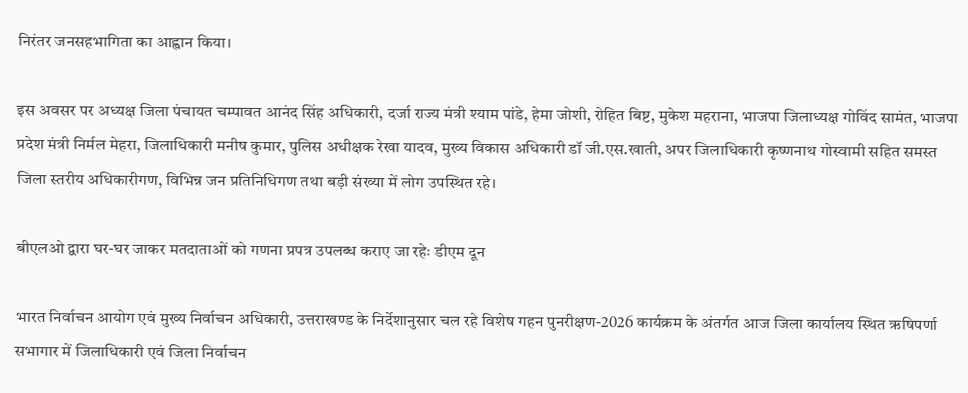निरंतर जनसहभागिता का आह्वान किया।

इस अवसर पर अध्यक्ष जिला पंचायत चम्पावत आनंद सिंह अधिकारी, दर्जा राज्य मंत्री श्याम पांडे, हेमा जोशी, रोहित बिष्ट, मुकेश महराना, भाजपा जिलाध्यक्ष गोविंद सामंत, भाजपा प्रदेश मंत्री निर्मल मेहरा, जिलाधिकारी मनीष कुमार, पुलिस अधीक्षक रेखा यादव, मुख्य विकास अधिकारी डॉ जी.एस.खाती, अपर जिलाधिकारी कृष्णनाथ गोस्वामी सहित समस्त जिला स्तरीय अधिकारीगण, विभिन्न जन प्रतिनिधिगण तथा बड़ी संख्या में लोग उपस्थित रहे।

बीएलओ द्वारा घर-घर जाकर मतदाताओं को गणना प्रपत्र उपलब्ध कराए जा रहेः डीएम दून

भारत निर्वाचन आयोग एवं मुख्य निर्वाचन अधिकारी, उत्तराखण्ड के निर्देशानुसार चल रहे विशेष गहन पुनरीक्षण-2026 कार्यक्रम के अंतर्गत आज जिला कार्यालय स्थित ऋषिपर्णा सभागार में जिलाधिकारी एवं जिला निर्वाचन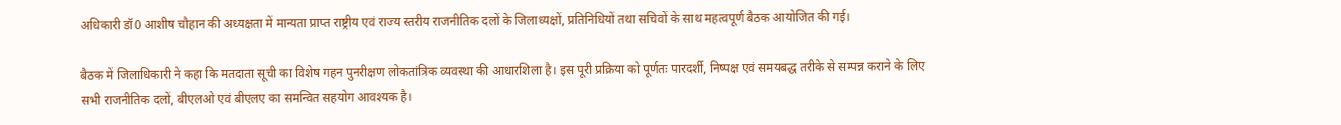अधिकारी डॉ0 आशीष चौहान की अध्यक्षता में मान्यता प्राप्त राष्ट्रीय एवं राज्य स्तरीय राजनीतिक दलों के जिलाध्यक्षों, प्रतिनिधियों तथा सचिवों के साथ महत्वपूर्ण बैठक आयोजित की गई।

बैठक में जिलाधिकारी ने कहा कि मतदाता सूची का विशेष गहन पुनरीक्षण लोकतांत्रिक व्यवस्था की आधारशिला है। इस पूरी प्रक्रिया को पूर्णतः पारदर्शी, निष्पक्ष एवं समयबद्ध तरीके से सम्पन्न कराने के लिए सभी राजनीतिक दलों, बीएलओ एवं बीएलए का समन्वित सहयोग आवश्यक है।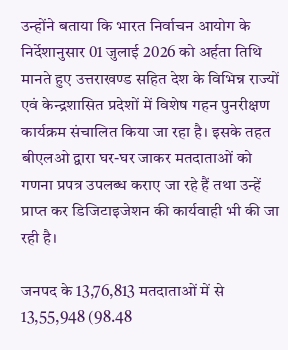उन्होंने बताया कि भारत निर्वाचन आयोग के निर्देशानुसार 01 जुलाई 2026 को अर्हता तिथि मानते हुए उत्तराखण्ड सहित देश के विभिन्न राज्यों एवं केन्द्रशासित प्रदेशों में विशेष गहन पुनरीक्षण कार्यक्रम संचालित किया जा रहा है। इसके तहत बीएलओ द्वारा घर-घर जाकर मतदाताओं को गणना प्रपत्र उपलब्ध कराए जा रहे हैं तथा उन्हें प्राप्त कर डिजिटाइजेशन की कार्यवाही भी की जा रही है।

जनपद के 13,76,813 मतदाताओं में से 13,55,948 (98.48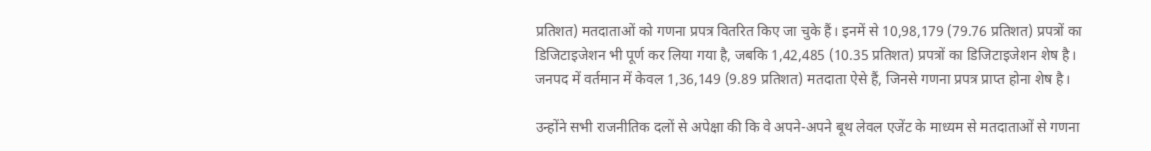प्रतिशत) मतदाताओं को गणना प्रपत्र वितरित किए जा चुके हैं। इनमें से 10,98,179 (79.76 प्रतिशत) प्रपत्रों का डिजिटाइजेशन भी पूर्ण कर लिया गया है, जबकि 1,42,485 (10.35 प्रतिशत) प्रपत्रों का डिजिटाइजेशन शेष है। जनपद में वर्तमान में केवल 1,36,149 (9.89 प्रतिशत) मतदाता ऐसे हैं, जिनसे गणना प्रपत्र प्राप्त होना शेष है।

उन्होंने सभी राजनीतिक दलों से अपेक्षा की कि वे अपने-अपने बूथ लेवल एजेंट के माध्यम से मतदाताओं से गणना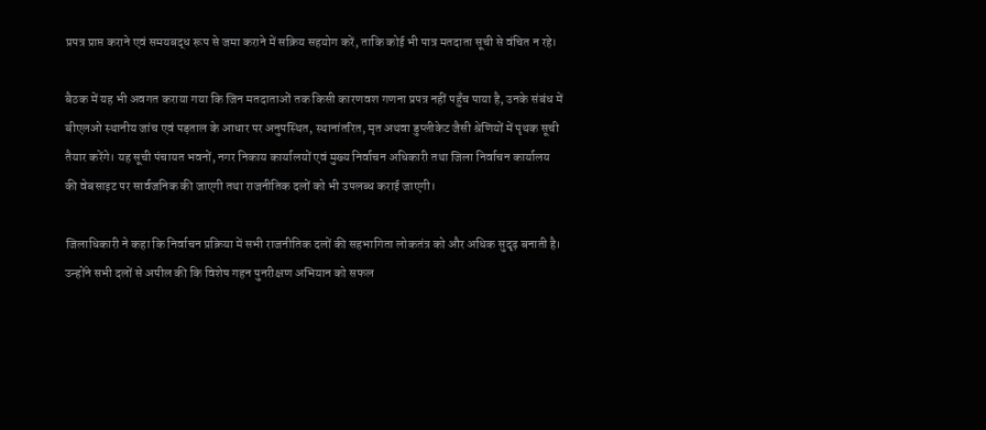प्रपत्र प्राप्त कराने एवं समयबद्ध रूप से जमा कराने में सक्रिय सहयोग करें, ताकि कोई भी पात्र मतदाता सूची से वंचित न रहे।

बैठक में यह भी अवगत कराया गया कि जिन मतदाताओं तक किसी कारणवश गणना प्रपत्र नहीं पहुँच पाया है, उनके संबंध में बीएलओ स्थानीय जांच एवं पड़ताल के आधार पर अनुपस्थित, स्थानांतरित, मृत अथवा डुप्लीकेट जैसी श्रेणियों में पृथक सूची तैयार करेंगे। यह सूची पंचायत भवनों, नगर निकाय कार्यालयों एवं मुख्य निर्वाचन अधिकारी तथा जिला निर्वाचन कार्यालय की वेबसाइट पर सार्वजनिक की जाएगी तथा राजनीतिक दलों को भी उपलब्ध कराई जाएगी।

जिलाधिकारी ने कहा कि निर्वाचन प्रक्रिया में सभी राजनीतिक दलों की सहभागिता लोकतंत्र को और अधिक सुदृढ़ बनाती है। उन्होंने सभी दलों से अपील की कि विशेष गहन पुनरीक्षण अभियान को सफल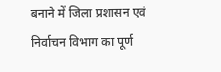बनाने में जिला प्रशासन एवं निर्वाचन विभाग का पूर्ण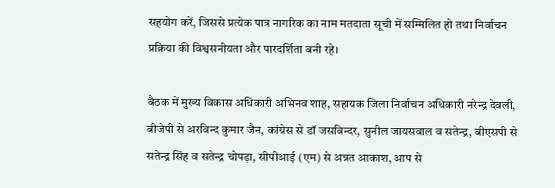सहयोग करें, जिससे प्रत्येक पात्र नागरिक का नाम मतदाता सूची में सम्मिलित हो तथा निर्वाचन प्रक्रिया की विश्वसनीयता और पारदर्शिता बनी रहे।

बैठक में मुख्य विकास अधिकारी अभिनव शाह, सहायक जिला निर्वाचन अधिकारी नरेन्द्र देवली, बीजेपी से अरविन्द कुमार जैन, कांग्रेस से डॉ जसविन्दर, सुनील जायसवाल व सतेन्द्र, बीएसपी से सतेन्द्र सिंह व सतेन्द्र चोपड़ा, सीपीआई (एम) से अन्नत आकाश, आप से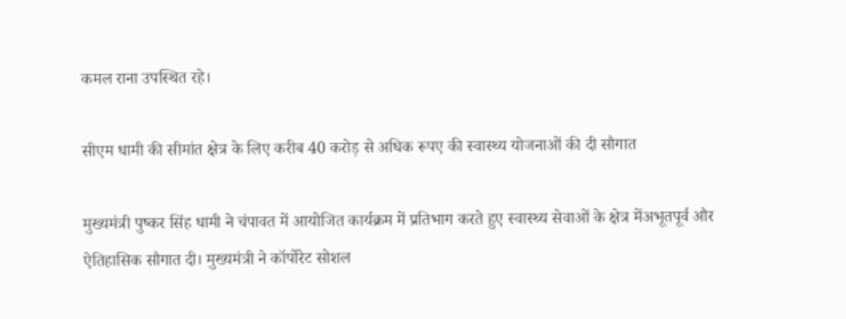कमल राना उपस्थित रहे।

सीएम धामी की सीमांत क्षेत्र के लिए करीब 40 करोड़ से अधिक रूपए की स्वास्थ्य योजनाओं की दी सौगात

मुख्यमंत्री पुष्कर सिंह धामी ने चंपावत में आयोजित कार्यक्रम में प्रतिभाग करते हुए स्वास्थ्य सेवाओं के क्षेत्र मेंअभूतपूर्व और ऐतिहासिक सौगात दी। मुख्यमंत्री ने कॉर्पोरेट सोशल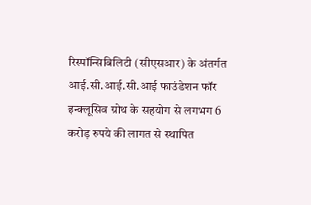रिस्पॉन्सिबिलिटी (सीएसआर) के अंतर्गत आई.सी.आई.सी.आई फाउंडेशन फॉर इन्क्लूसिव ग्रोथ के सहयोग से लगभग 6 करोड़ रुपये की लागत से स्थापित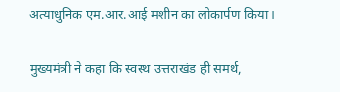अत्याधुनिक एम.आर.आई मशीन का लोकार्पण किया।

मुख्यमंत्री ने कहा कि स्वस्थ उत्तराखंड ही समर्थ,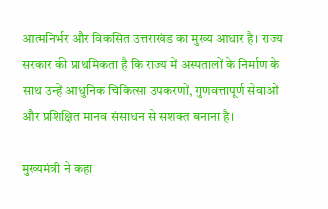आत्मनिर्भर और विकसित उत्तराखंड का मुख्य आधार है। राज्य सरकार की प्राथमिकता है कि राज्य में अस्पतालों के निर्माण के साथ उन्हें आधुनिक चिकित्सा उपकरणों, गुणवत्तापूर्ण सेवाओं और प्रशिक्षित मानव संसाधन से सशक्त बनाना है।

मुख्यमंत्री ने कहा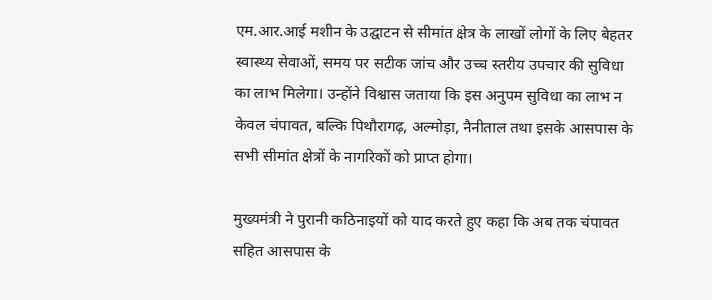एम.आर.आई मशीन के उद्घाटन से सीमांत क्षेत्र के लाखों लोगों के लिए बेहतर स्वास्थ्य सेवाओं, समय पर सटीक जांच और उच्च स्तरीय उपचार की सुविधा का लाभ मिलेगा। उन्होंने विश्वास जताया कि इस अनुपम सुविधा का लाभ न केवल चंपावत, बल्कि पिथौरागढ़, अल्मोड़ा, नैनीताल तथा इसके आसपास के सभी सीमांत क्षेत्रों के नागरिकों को प्राप्त होगा।

मुख्यमंत्री ने पुरानी कठिनाइयों को याद करते हुए कहा कि अब तक चंपावत सहित आसपास के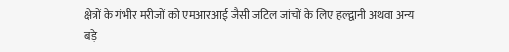क्षेत्रों के गंभीर मरीजों को एमआरआई जैसी जटिल जांचों के लिए हल्द्वानी अथवा अन्य बड़े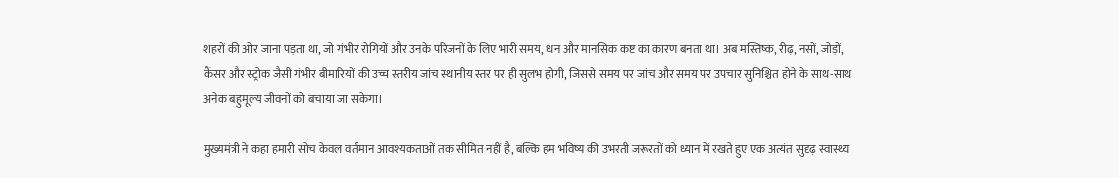शहरों की ओर जाना पड़ता था, जो गंभीर रोगियों और उनके परिजनों के लिए भारी समय, धन और मानसिक कष्ट का कारण बनता था। अब मस्तिष्क, रीढ़, नसों, जोड़ों, कैंसर और स्ट्रोक जैसी गंभीर बीमारियों की उच्च स्तरीय जांच स्थानीय स्तर पर ही सुलभ होगी, जिससे समय पर जांच और समय पर उपचार सुनिश्चित होने के साथ-साथ अनेक बहुमूल्य जीवनों को बचाया जा सकेगा।

मुख्यमंत्री ने कहा हमारी सोच केवल वर्तमान आवश्यकताओं तक सीमित नहीं है, बल्कि हम भविष्य की उभरती जरूरतों को ध्यान में रखते हुए एक अत्यंत सुदृढ़ स्वास्थ्य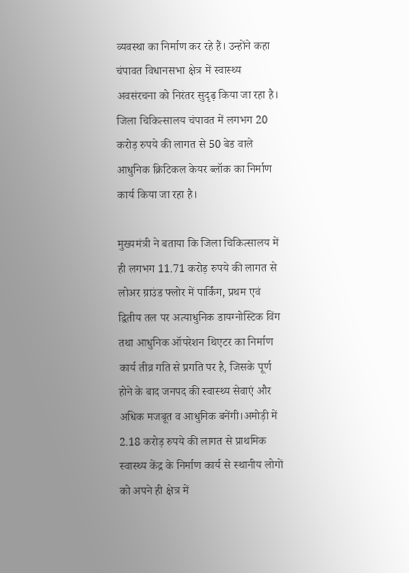व्यवस्था का निर्माण कर रहे हैं। उन्होंने कहा चंपावत विधानसभा क्षेत्र में स्वास्थ्य अवसंरचना को निरंतर सुदृढ़ किया जा रहा है। जिला चिकित्सालय चंपावत में लगभग 20 करोड़ रुपये की लागत से 50 बेड वाले आधुनिक क्रिटिकल केयर ब्लॉक का निर्माण कार्य किया जा रहा है।

मुख्यमंत्री ने बताया कि जिला चिकित्सालय में ही लगभग 11.71 करोड़ रुपये की लागत से लोअर ग्राउंड फ्लोर में पार्किंग, प्रथम एवं द्वितीय तल पर अत्याधुनिक डायग्नोस्टिक विंग तथा आधुनिक ऑपरेशन थिएटर का निर्माण कार्य तीव्र गति से प्रगति पर है, जिसके पूर्ण होने के बाद जनपद की स्वास्थ्य सेवाएं और अधिक मजबूत व आधुनिक बनेंगी।अमोड़ी में 2.18 करोड़ रुपये की लागत से प्राथमिक स्वास्थ्य केंद्र के निर्माण कार्य से स्थानीय लोगों को अपने ही क्षेत्र में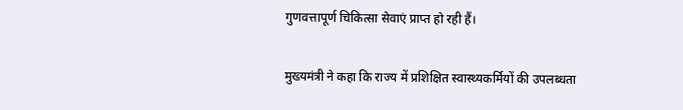गुणवत्तापूर्ण चिकित्सा सेवाएं प्राप्त हो रही हैं।

मुख्यमंत्री ने कहा कि राज्य में प्रशिक्षित स्वास्थ्यकर्मियों की उपलब्धता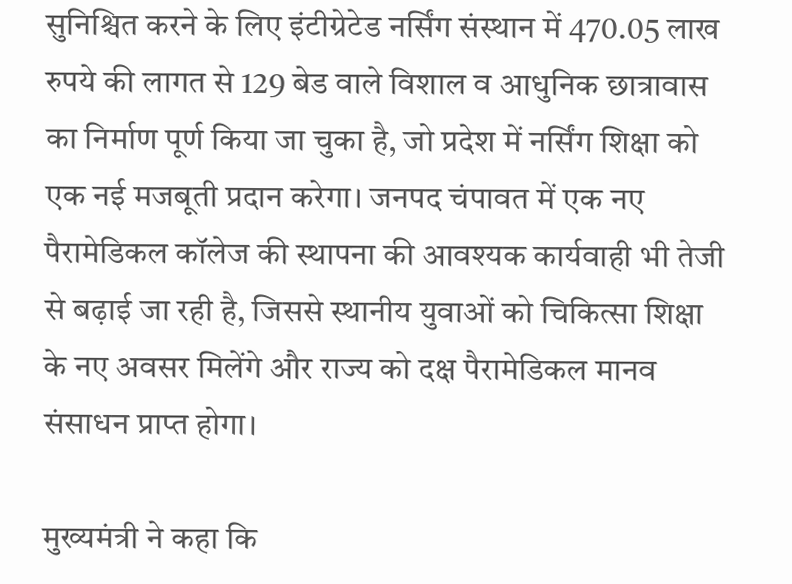सुनिश्चित करने के लिए इंटीग्रेटेड नर्सिंग संस्थान में 470.05 लाख रुपये की लागत से 129 बेड वाले विशाल व आधुनिक छात्रावास का निर्माण पूर्ण किया जा चुका है, जो प्रदेश में नर्सिंग शिक्षा को एक नई मजबूती प्रदान करेगा। जनपद चंपावत में एक नए पैरामेडिकल कॉलेज की स्थापना की आवश्यक कार्यवाही भी तेजी से बढ़ाई जा रही है, जिससे स्थानीय युवाओं को चिकित्सा शिक्षा के नए अवसर मिलेंगे और राज्य को दक्ष पैरामेडिकल मानव संसाधन प्राप्त होगा।

मुख्यमंत्री ने कहा कि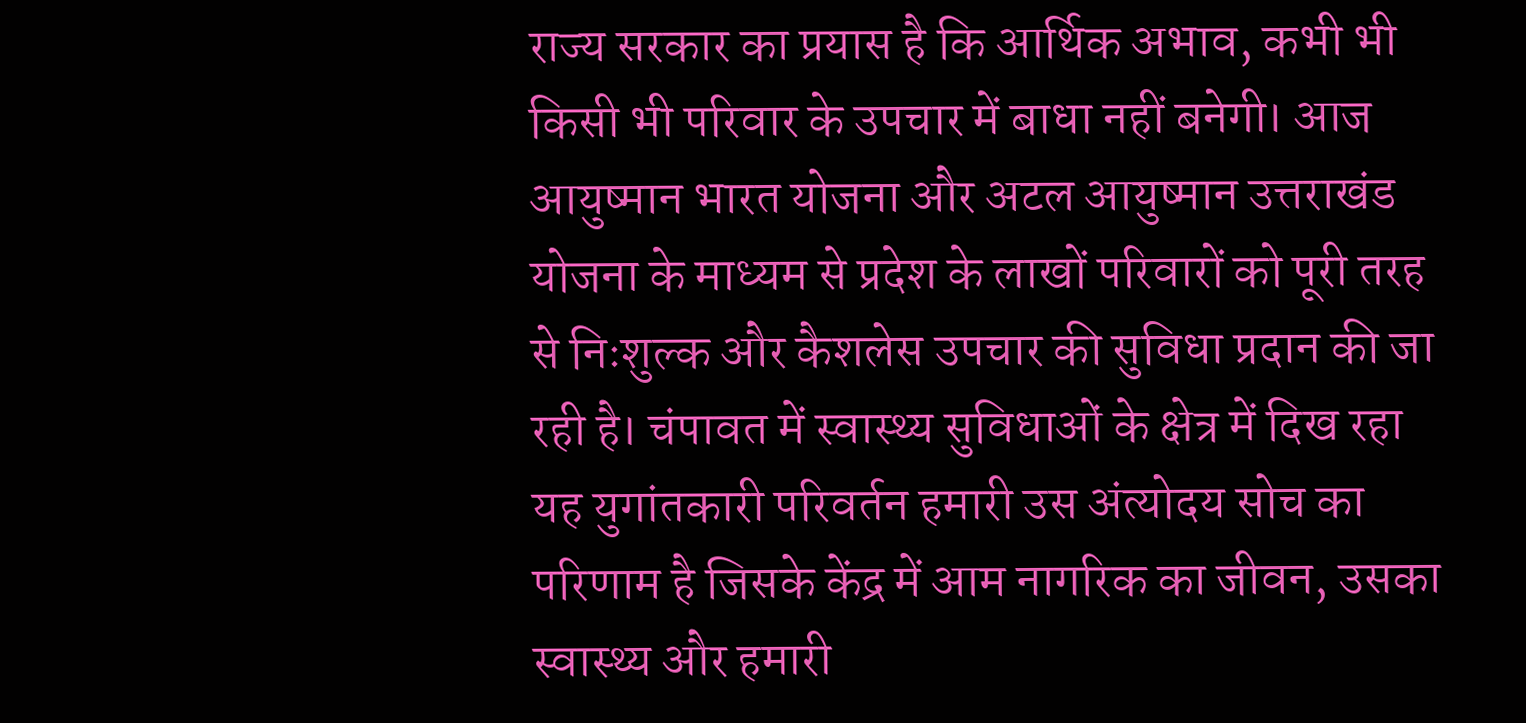राज्य सरकार का प्रयास है कि आर्थिक अभाव, कभी भी किसी भी परिवार के उपचार में बाधा नहीं बनेगी। आज आयुष्मान भारत योजना और अटल आयुष्मान उत्तराखंड योजना के माध्यम से प्रदेश के लाखों परिवारों को पूरी तरह से निःशुल्क और कैशलेस उपचार की सुविधा प्रदान की जा रही है। चंपावत में स्वास्थ्य सुविधाओं के क्षेत्र में दिख रहा यह युगांतकारी परिवर्तन हमारी उस अंत्योदय सोच का परिणाम है जिसके केंद्र में आम नागरिक का जीवन, उसका स्वास्थ्य और हमारी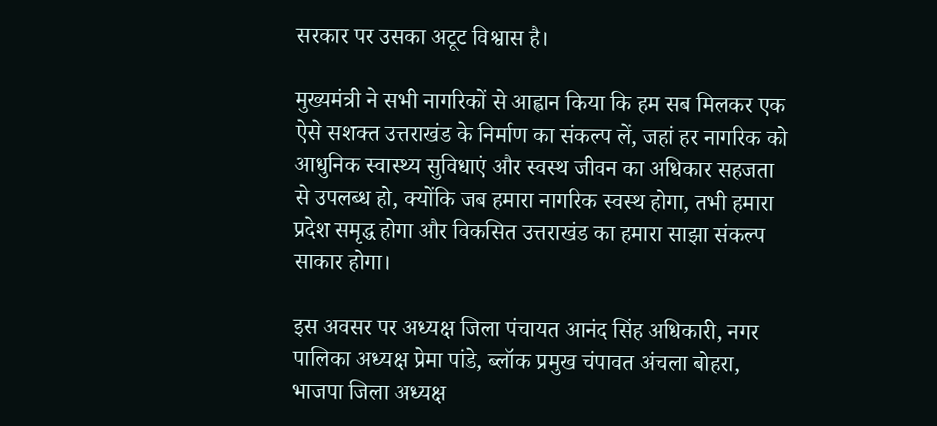सरकार पर उसका अटूट विश्वास है।

मुख्यमंत्री ने सभी नागरिकों से आह्वान किया कि हम सब मिलकर एक ऐसे सशक्त उत्तराखंड के निर्माण का संकल्प लें, जहां हर नागरिक को आधुनिक स्वास्थ्य सुविधाएं और स्वस्थ जीवन का अधिकार सहजता से उपलब्ध हो, क्योंकि जब हमारा नागरिक स्वस्थ होगा, तभी हमारा प्रदेश समृद्ध होगा और विकसित उत्तराखंड का हमारा साझा संकल्प साकार होगा।

इस अवसर पर अध्यक्ष जिला पंचायत आनंद सिंह अधिकारी, नगर पालिका अध्यक्ष प्रेमा पांडे, ब्लॉक प्रमुख चंपावत अंचला बोहरा, भाजपा जिला अध्यक्ष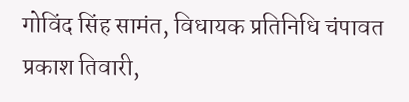गोविंद सिंह सामंत, विधायक प्रतिनिधि चंपावत प्रकाश तिवारी,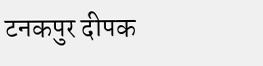टनकपुर दीपक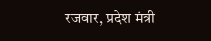रजवार, प्रदेश मंत्री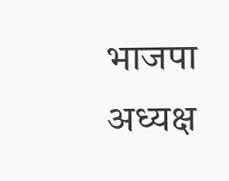भाजपा अध्यक्ष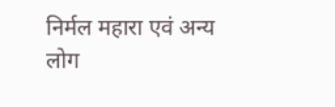निर्मल महारा एवं अन्य लोग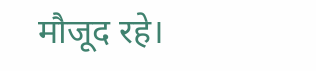मौजूद रहे।